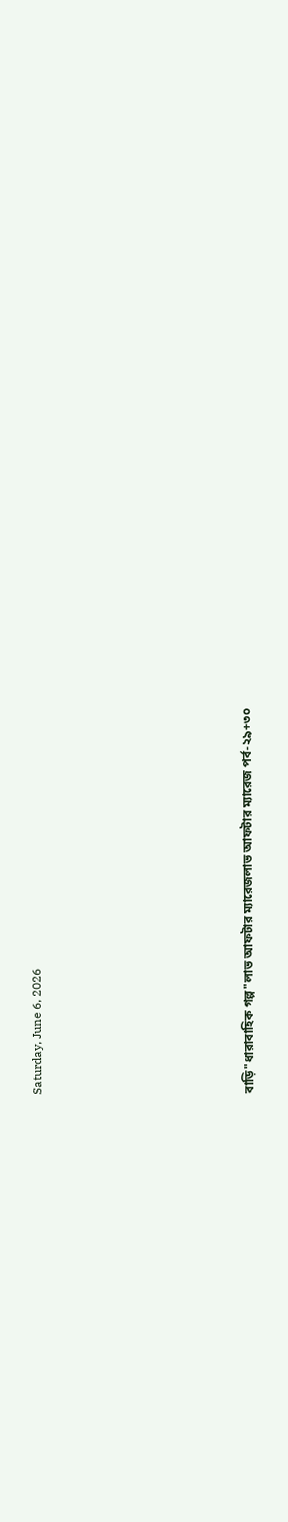Saturday, June 6, 2026







বাড়ি"ধারাবাহিক গল্প"লাভ আফটার ম্যারেজলাভ আফটার ম্যারেজ পর্ব-২৯+৩০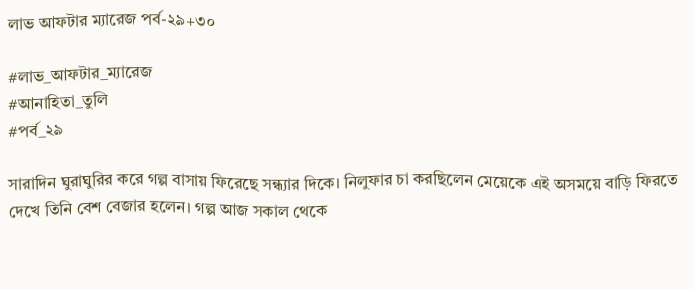লাভ আফটার ম্যারেজ পর্ব-২৯+৩০

#লাভ_আফটার_ম্যারেজ
#আনাহিতা_তুলি
#পর্ব_২৯

সারাদিন ঘুরাঘুরির করে গল্প বাসায় ফিরেছে সন্ধ্যার দিকে। নিলুফার চা করছিলেন মেয়েকে এই অসময়ে বাড়ি ফিরতে দেখে তিনি বেশ বেজার হলেন। গল্প আজ সকাল থেকে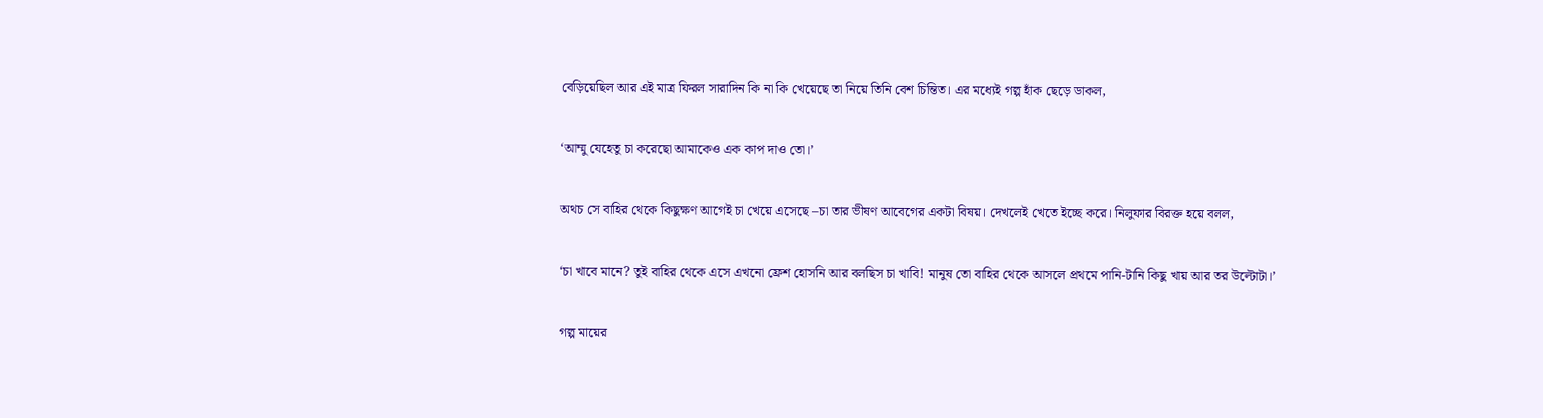বেড়িয়েছিল আর এই মাত্র ফিরল সারাদিন কি না কি খেয়েছে তা নিয়ে তিনি বেশ চিন্তিত। এর মধ্যেই গল্প হাঁক ছেড়ে ডাকল,

‘আম্মু যেহেতু চা করেছো আমাকেও এক কাপ দাও তো।’

অথচ সে বাহির থেকে কিছুক্ষণ আগেই চা খেয়ে এসেছে –চা তার ভীষণ আবেগের একটা বিষয়। দেখলেই খেতে ইচ্ছে করে। নিলুফার বিরক্ত হয়ে বলল,

‘চা খাবে মানে? তুই বাহির থেকে এসে এখনো ফ্রেশ হোসনি আর বলছিস চা খাবি! মানুষ তো বাহির থেকে আসলে প্রথমে পানি-টানি কিছু খায় আর তর উল্টোটা।’

গল্প মায়ের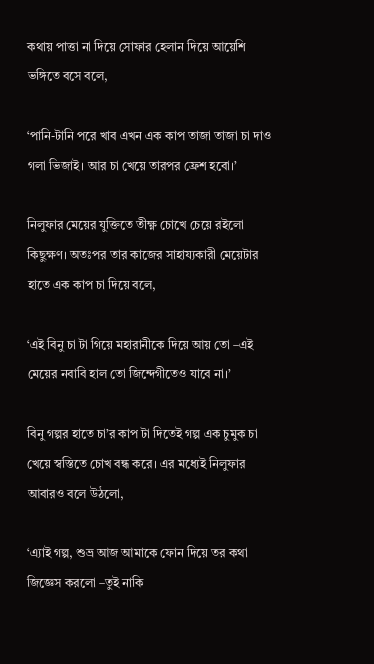কথায় পাত্তা না দিয়ে সোফার হেলান দিয়ে আয়েশি ভঙ্গিতে বসে বলে,

‘পানি-টানি পরে খাব এখন এক কাপ তাজা তাজা চা দাও গলা ভিজাই। আর চা খেয়ে তারপর ফ্রেশ হবো।’

নিলুফার মেয়ের যুক্তিতে তীক্ষ্ণ চোখে চেয়ে রইলো কিছুক্ষণ। অতঃপর তার কাজের সাহায্যকারী মেয়েটার হাতে এক কাপ চা দিয়ে বলে,

‘এই বিনু চা টা গিয়ে মহারানীকে দিয়ে আয় তো –এই মেয়ের নবাবি হাল তো জিন্দেগীতেও যাবে না।’

বিনু গল্পর হাতে চা’র কাপ টা দিতেই গল্প এক চুমুক চা খেয়ে স্বস্তিতে চোখ বন্ধ করে। এর মধ্যেই নিলুফার আবারও বলে উঠলো,

‘এ্যাই গল্প, শুভ্র আজ আমাকে ফোন দিয়ে তর কথা জিজ্ঞেস করলো –তুই নাকি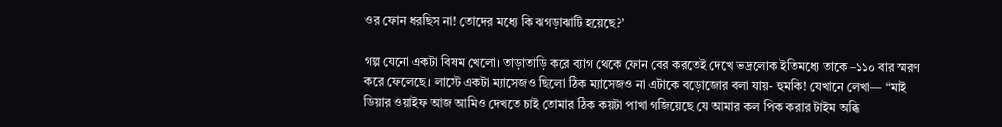ওর ফোন ধরছিস না! তোদের মধ্যে কি ঝগড়াঝাটি হয়েছে?’

গল্প যেনো একটা বিষম খেলো। তাড়াতাড়ি করে ব্যাগ থেকে ফোন বের করতেই দেখে ভদ্রলোক ইতিমধ্যে তাকে –১১০ বার স্মরণ করে ফেলেছে। লাস্টে একটা ম্যাসেজও ছিলো ঠিক ম্যাসেজও না এটাকে বড়োজোর বলা যায়- হুমকি! যেখানে লেখা— “মাই ডিয়ার ওয়াইফ আজ আমিও দেখতে চাই তোমার ঠিক কয়টা পাখা গজিয়েছে যে আমার কল পিক করার টাইম অব্ধি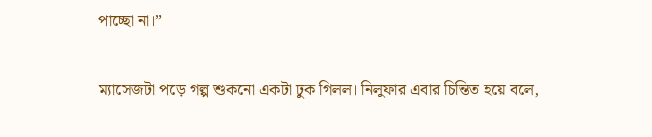পাচ্ছো না।”

ম্যাসেজটা পড়ে গল্প শুকনো একটা ঢুক গিলল। নিলুফার এবার চিন্তিত হয়ে বলে,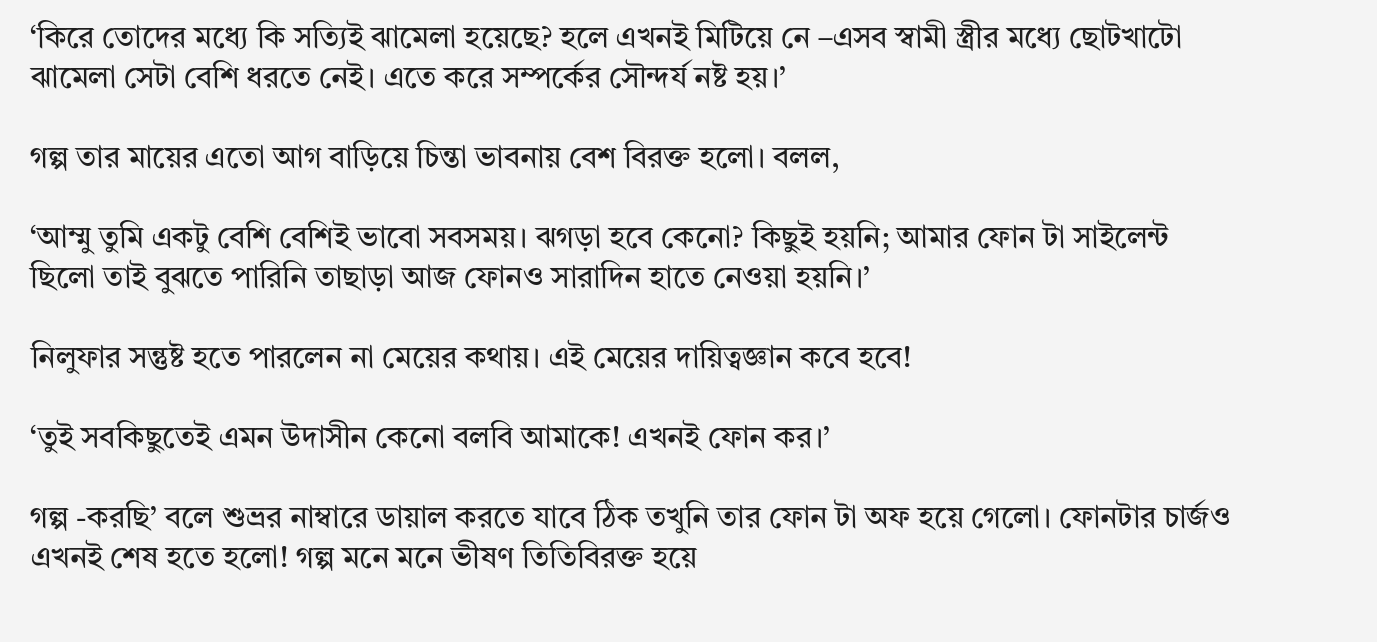‘কিরে তোদের মধ্যে কি সত্যিই ঝামেলা হয়েছে? হলে এখনই মিটিয়ে নে –এসব স্বামী স্ত্রীর মধ্যে ছোটখাটো ঝামেলা সেটা বেশি ধরতে নেই। এতে করে সম্পর্কের সৌন্দর্য নষ্ট হয়।’

গল্প তার মায়ের এতো আগ বাড়িয়ে চিন্তা ভাবনায় বেশ বিরক্ত হলো। বলল,

‘আম্মু তুমি একটু বেশি বেশিই ভাবো সবসময়। ঝগড়া হবে কেনো? কিছুই হয়নি; আমার ফোন টা সাইলেন্ট ছিলো তাই বুঝতে পারিনি তাছাড়া আজ ফোনও সারাদিন হাতে নেওয়া হয়নি।’

নিলুফার সন্তুষ্ট হতে পারলেন না মেয়ের কথায়। এই মেয়ের দায়িত্বজ্ঞান কবে হবে!

‘তুই সবকিছুতেই এমন উদাসীন কেনো বলবি আমাকে! এখনই ফোন কর।’

গল্প -করছি’ বলে শুভ্রর নাম্বারে ডায়াল করতে যাবে ঠিক তখুনি তার ফোন টা অফ হয়ে গেলো। ফোনটার চার্জও এখনই শেষ হতে হলো! গল্প মনে মনে ভীষণ তিতিবিরক্ত হয়ে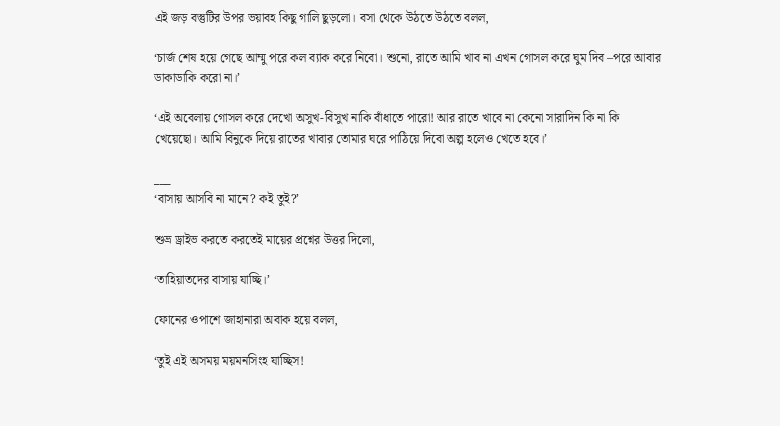এই জড় বস্তুটির উপর ভয়াবহ কিছু গালি ছুড়লো। বসা থেকে উঠতে উঠতে বলল,

‘চার্জ শেষ হয়ে গেছে আম্মু পরে কল ব্যাক করে নিবো। শুনো, রাতে আমি খাব না এখন গোসল করে ঘুম দিব –পরে আবার ডাকাডাকি করো না।’

‘এই অবেলায় গোসল করে দেখো অসুখ-বিসুখ নাকি বাঁধাতে পারো! আর রাতে খাবে না কেনো সারাদিন কি না কি খেয়েছো। আমি বিনুকে দিয়ে রাতের খাবার তোমার ঘরে পাঠিয়ে দিবো অল্প হলেও খেতে হবে।’

___
‘বাসায় আসবি না মানে? কই তুই?’

শুভ্র ড্রাইভ করতে করতেই মায়ের প্রশ্নের উত্তর দিলো,

‘তাহিয়াতদের বাসায় যাচ্ছি।’

ফোনের ওপাশে জাহানারা অবাক হয়ে বলল,

‘তুই এই অসময় ময়মনসিংহ যাচ্ছিস!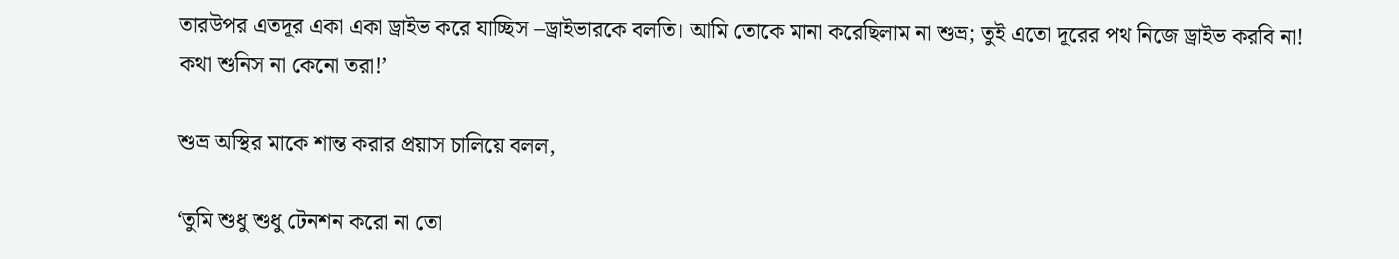তারউপর এতদূর একা একা ড্রাইভ করে যাচ্ছিস –ড্রাইভারকে বলতি। আমি তোকে মানা করেছিলাম না শুভ্র; তুই এতো দূরের পথ নিজে ড্রাইভ করবি না! কথা শুনিস না কেনো তরা!’

শুভ্র অস্থির মাকে শান্ত করার প্রয়াস চালিয়ে বলল,

‘তুমি শুধু শুধু টেনশন করো না তো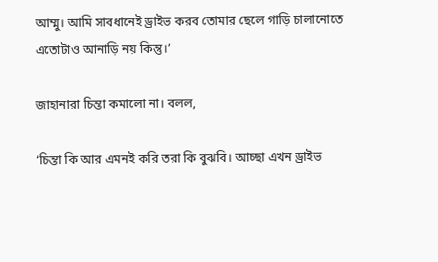আম্মু। আমি সাবধানেই ড্রাইভ করব তোমার ছেলে গাড়ি চালানোতে এতোটাও আনাড়ি নয় কিন্তু।’

জাহানারা চিন্তা কমালো না। বলল,

‘চিন্তা কি আর এমনই করি তরা কি বুঝবি। আচ্ছা এখন ড্রাইভ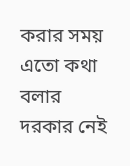করার সময় এতো কথা বলার দরকার নেই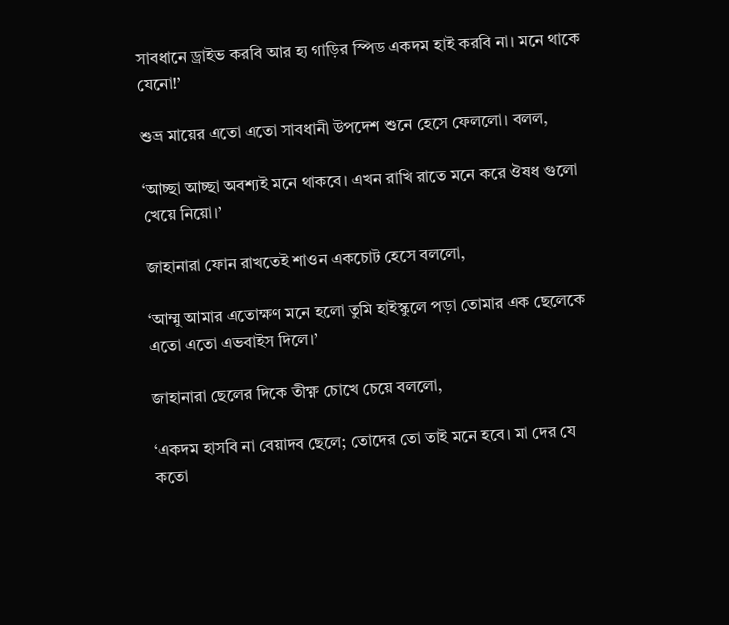সাবধানে ড্রাইভ করবি আর হ্য গাড়ির স্পিড একদম হাই করবি না। মনে থাকে যেনো!’

শুভ্র মায়ের এতো এতো সাবধানী উপদেশ শুনে হেসে ফেললো। বলল,

‘আচ্ছা আচ্ছা অবশ্যই মনে থাকবে। এখন রাখি রাতে মনে করে ঔষধ গুলো খেয়ে নিয়ো।’

জাহানারা ফোন রাখতেই শাওন একচোট হেসে বললো,

‘আম্মু আমার এতোক্ষণ মনে হলো তুমি হাইস্কুলে পড়া তোমার এক ছেলেকে এতো এতো এভবাইস দিলে।’

জাহানারা ছেলের দিকে তীক্ষ্ণ চোখে চেয়ে বললো,

‘একদম হাসবি না বেয়াদব ছেলে; তোদের তো তাই মনে হবে। মা দের যে কতো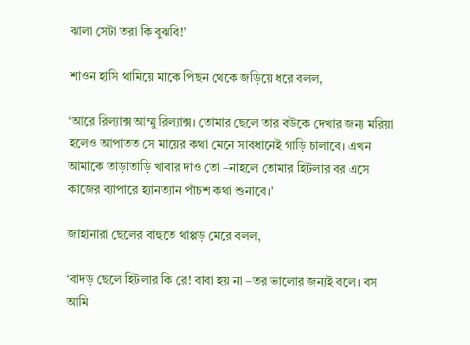ঝালা সেটা তরা কি বুঝবি!’

শাওন হাসি থামিয়ে মাকে পিছন থেকে জড়িয়ে ধরে বলল,

‘আরে রিল্যাক্স আম্মু রিল্যাক্স। তোমার ছেলে তার বউকে দেখার জন্য মরিয়া হলেও আপাতত সে মায়ের কথা মেনে সাবধানেই গাড়ি চালাবে। এখন আমাকে তাড়াতাড়ি খাবার দাও তো –নাহলে তোমার হিটলার বর এসে কাজের ব্যাপারে হ্যানত্যান পাঁচশ কথা শুনাবে।’

জাহানারা ছেলের বাহুতে থাপ্পড় মেরে বলল,

‘বাদড় ছেলে হিটলার কি রে! বাবা হয় না –তর ভালোর জন্যই বলে। বস আমি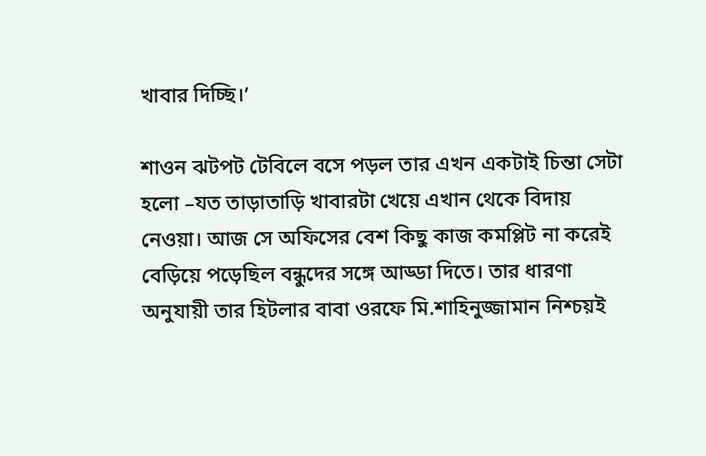খাবার দিচ্ছি।’

শাওন ঝটপট টেবিলে বসে পড়ল তার এখন একটাই চিন্তা সেটা হলো –যত তাড়াতাড়ি খাবারটা খেয়ে এখান থেকে বিদায় নেওয়া। আজ সে অফিসের বেশ কিছু কাজ কমপ্লিট না করেই বেড়িয়ে পড়েছিল বন্ধুদের সঙ্গে আড্ডা দিতে। তার ধারণা অনুযায়ী তার হিটলার বাবা ওরফে মি.শাহিনুজ্জামান নিশ্চয়ই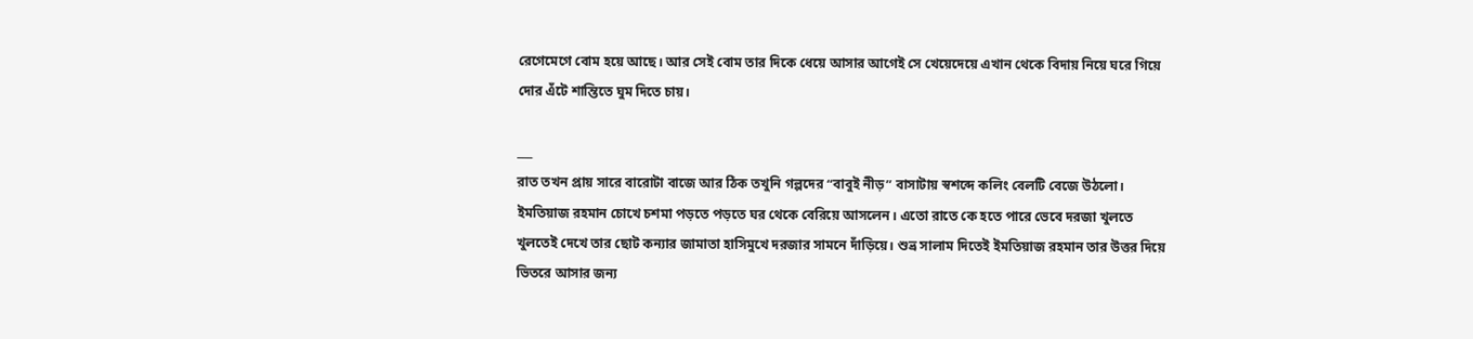রেগেমেগে বোম হয়ে আছে। আর সেই বোম তার দিকে ধেয়ে আসার আগেই সে খেয়েদেয়ে এখান থেকে বিদায় নিয়ে ঘরে গিয়ে দোর এঁটে শান্তিতে ঘুম দিতে চায়।

___
রাত তখন প্রায় সারে বারোটা বাজে আর ঠিক তখুনি গল্পদের “বাবুই নীড়” বাসাটায় স্বশব্দে কলিং বেলটি বেজে উঠলো। ইমতিয়াজ রহমান চোখে চশমা পড়তে পড়তে ঘর থেকে বেরিয়ে আসলেন। এতো রাতে কে হতে পারে ভেবে দরজা খুলতে খুলতেই দেখে তার ছোট কন্যার জামাতা হাসিমুখে দরজার সামনে দাঁড়িয়ে। শুভ্র সালাম দিতেই ইমতিয়াজ রহমান তার উত্তর দিয়ে ভিতরে আসার জন্য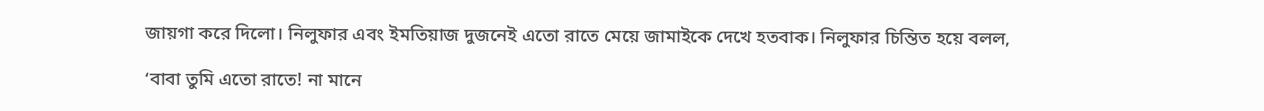জায়গা করে দিলো। নিলুফার এবং ইমতিয়াজ দুজনেই এতো রাতে মেয়ে জামাইকে দেখে হতবাক। নিলুফার চিন্তিত হয়ে বলল,

‘বাবা তুমি এতো রাতে! না মানে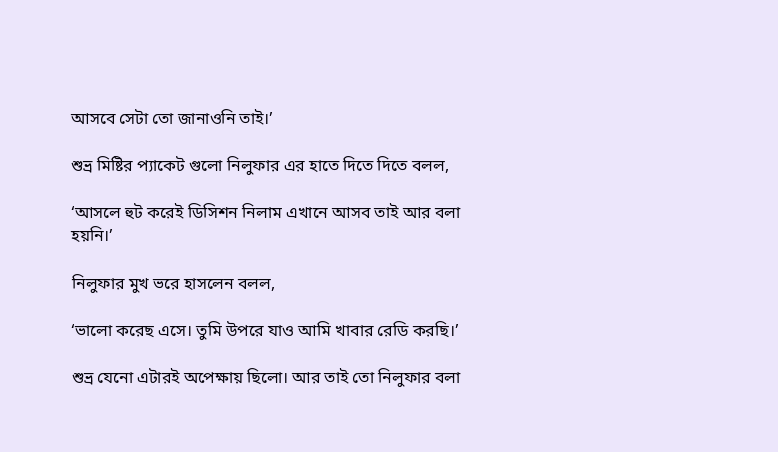আসবে সেটা তো জানাওনি তাই।’

শুভ্র মিষ্টির প্যাকেট গুলো নিলুফার এর হাতে দিতে দিতে বলল,

‘আসলে হুট করেই ডিসিশন নিলাম এখানে আসব তাই আর বলা হয়নি।’

নিলুফার মুখ ভরে হাসলেন বলল,

‘ভালো করেছ এসে। তুমি উপরে যাও আমি খাবার রেডি করছি।’

শুভ্র যেনো এটারই অপেক্ষায় ছিলো। আর তাই তো নিলুফার বলা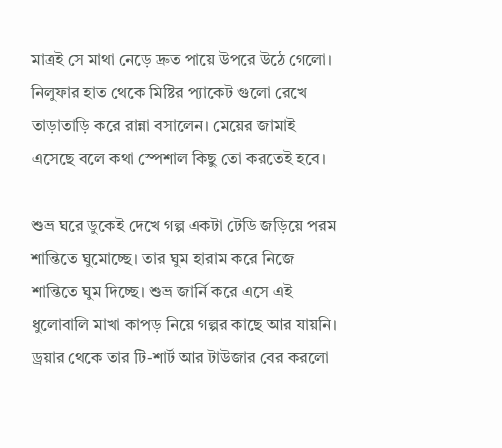মাত্রই সে মাথা নেড়ে দ্রুত পায়ে উপরে উঠে গেলো। নিলুফার হাত থেকে মিষ্টির প্যাকেট গুলো রেখে তাড়াতাড়ি করে রান্না বসালেন। মেয়ের জামাই এসেছে বলে কথা স্পেশাল কিছু তো করতেই হবে।

শুভ্র ঘরে ডুকেই দেখে গল্প একটা টেডি জড়িয়ে পরম শান্তিতে ঘুমোচ্ছে। তার ঘুম হারাম করে নিজে শান্তিতে ঘুম দিচ্ছে। শুভ্র জার্নি করে এসে এই ধুলোবালি মাখা কাপড় নিয়ে গল্পর কাছে আর যায়নি। ড্রয়ার থেকে তার টি-শার্ট আর টাউজার বের করলো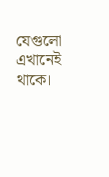যেগুলো এখানেই থাকে।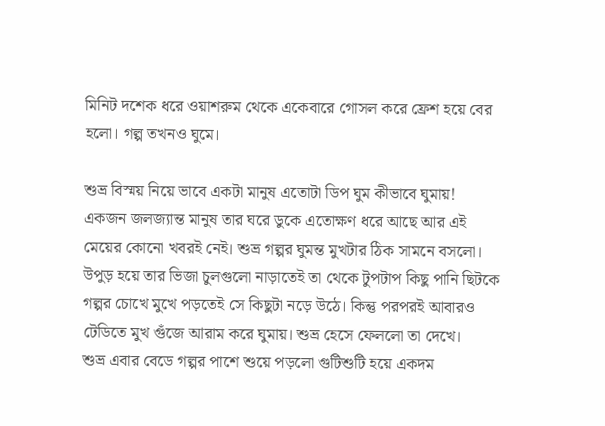মিনিট দশেক ধরে ওয়াশরুম থেকে একেবারে গোসল করে ফ্রেশ হয়ে বের হলো। গল্প তখনও ঘুমে।

শুভ্র বিস্ময় নিয়ে ভাবে একটা মানুষ এতোটা ডিপ ঘুম কীভাবে ঘুমায়! একজন জলজ্যান্ত মানুষ তার ঘরে ডুকে এতোক্ষণ ধরে আছে আর এই মেয়ের কোনো খবরই নেই। শুভ্র গল্পর ঘুমন্ত মুখটার ঠিক সামনে বসলো। উপুড় হয়ে তার ভিজা চুলগুলো নাড়াতেই তা থেকে টুপটাপ কিছু পানি ছিটকে গল্পর চোখে মুখে পড়তেই সে কিছুটা নড়ে উঠে। কিন্তু পরপরই আবারও টেডিতে মুখ গুঁজে আরাম করে ঘুমায়। শুভ্র হেসে ফেললো তা দেখে।
শুভ্র এবার বেডে গল্পর পাশে শুয়ে পড়লো গুটিশুটি হয়ে একদম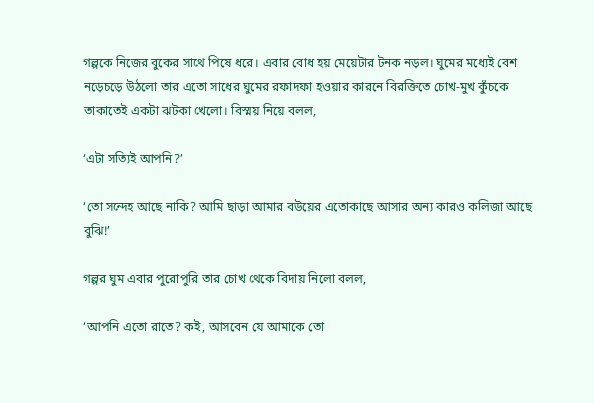গল্পকে নিজের বুকের সাথে পিষে ধরে। এবার বোধ হয় মেয়েটার টনক নড়ল। ঘুমের মধ্যেই বেশ নড়েচড়ে উঠলো তার এতো সাধের ঘুমের রফাদফা হওয়ার কারনে বিরক্তিতে চোখ-মুখ কুঁচকে তাকাতেই একটা ঝটকা খেলো। বিস্ময় নিয়ে বলল,

‘এটা সত্যিই আপনি?’

‘তো সন্দেহ আছে নাকি? আমি ছাড়া আমার বউয়ের এতোকাছে আসার অন্য কারও কলিজা আছে বুঝি!’

গল্পর ঘুম এবার পুরোপুরি তার চোখ থেকে বিদায় নিলো বলল,

‘আপনি এতো রাতে? কই, আসবেন যে আমাকে তো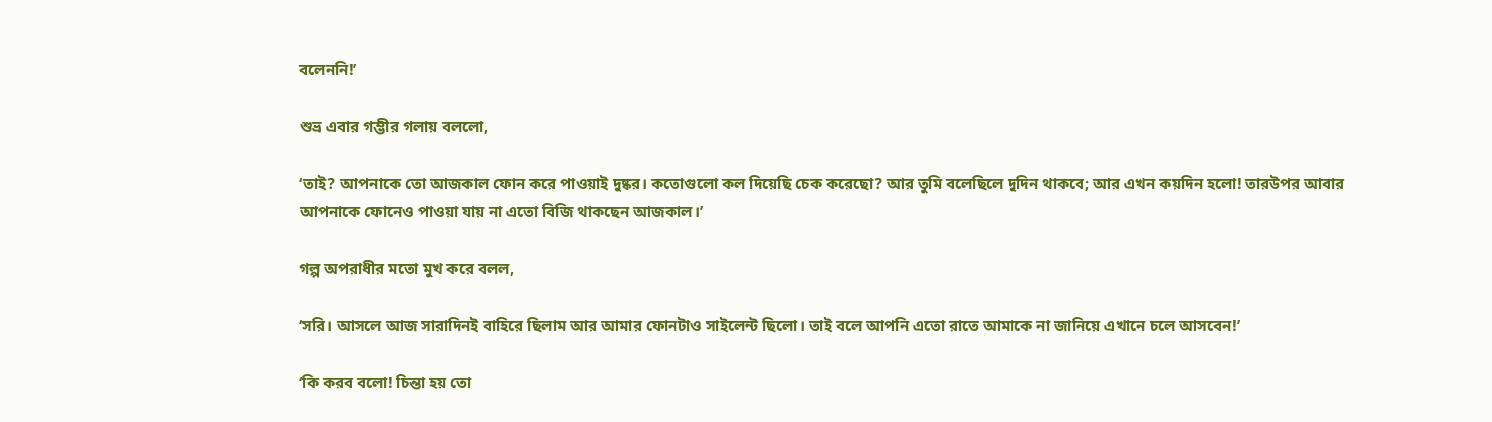বলেননি!’

শুভ্র এবার গম্ভীর গলায় বললো,

‘তাই? আপনাকে তো আজকাল ফোন করে পাওয়াই দুষ্কর। কতোগুলো কল দিয়েছি চেক করেছো? আর তুমি বলেছিলে দুদিন থাকবে; আর এখন কয়দিন হলো! তারউপর আবার আপনাকে ফোনেও পাওয়া যায় না এতো বিজি থাকছেন আজকাল।’

গল্প অপরাধীর মতো মুখ করে বলল,

‘সরি। আসলে আজ সারাদিনই বাহিরে ছিলাম আর আমার ফোনটাও সাইলেন্ট ছিলো। তাই বলে আপনি এতো রাতে আমাকে না জানিয়ে এখানে চলে আসবেন!’

‘কি করব বলো! চিন্তা হয় তো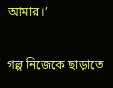আমার।’

গল্প নিজেকে ছাড়াতে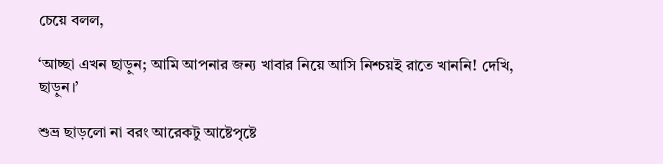চেয়ে বলল,

‘আচ্ছা এখন ছাড়ুন; আমি আপনার জন্য খাবার নিয়ে আসি নিশ্চয়ই রাতে খাননি! দেখি, ছাড়ুন।’

শুভ্র ছাড়লো না বরং আরেকটু আষ্টেপৃষ্টে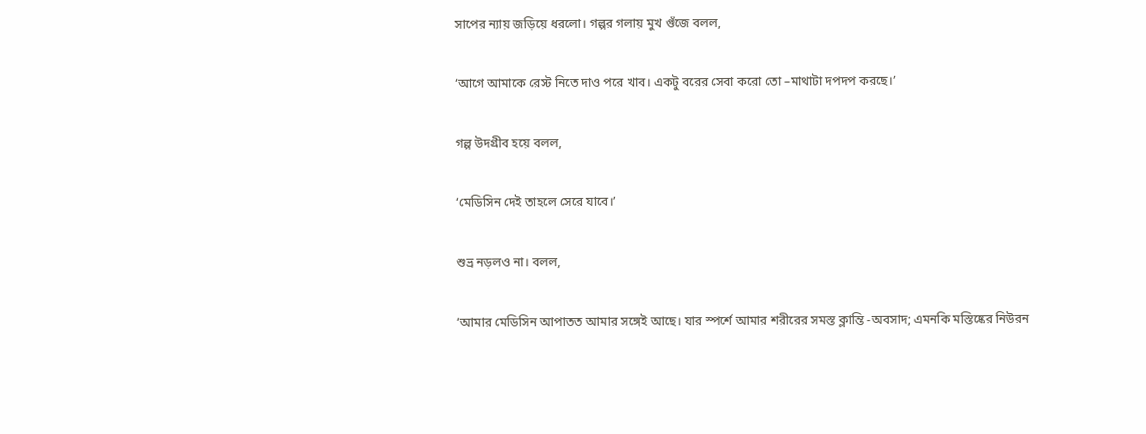সাপের ন্যায় জড়িয়ে ধরলো। গল্পর গলায় মুখ গুঁজে বলল,

‘আগে আমাকে রেস্ট নিতে দাও পরে খাব। একটু বরের সেবা করো তো –মাথাটা দপদপ করছে।’

গল্প উদগ্রীব হয়ে বলল,

‘মেডিসিন দেই তাহলে সেরে যাবে।’

শুভ্র নড়লও না। বলল,

‘আমার মেডিসিন আপাতত আমার সঙ্গেই আছে। যার স্পর্শে আমার শরীরের সমস্ত ক্লান্তি -অবসাদ; এমনকি মস্তিষ্কের নিউরন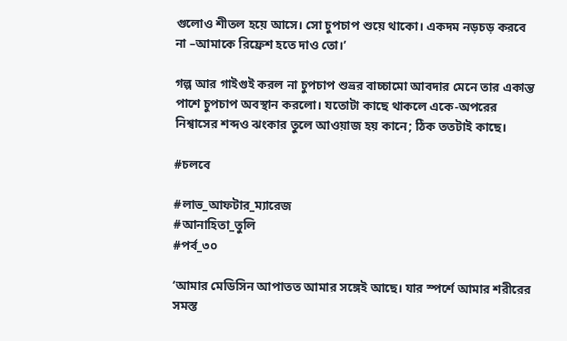গুলোও শীতল হয়ে আসে। সো চুপচাপ শুয়ে থাকো। একদম নড়চড় করবে না –আমাকে রিফ্রেশ হতে দাও তো।’

গল্প আর গাইগুই করল না চুপচাপ শুভ্রর বাচ্চামো আবদার মেনে তার একান্ত পাশে চুপচাপ অবস্থান করলো। যতোটা কাছে থাকলে একে-অপরের নিশ্বাসের শব্দও ঝংকার তুলে আওয়াজ হয় কানে; ঠিক ততটাই কাছে।

#চলবে

#লাভ_আফটার_ম্যারেজ
#আনাহিতা_তুলি
#পর্ব_৩০

‘আমার মেডিসিন আপাতত আমার সঙ্গেই আছে। যার স্পর্শে আমার শরীরের সমস্ত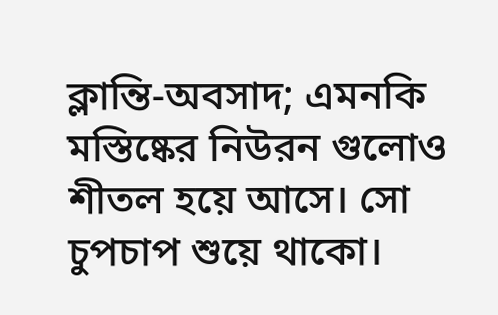ক্লান্তি-অবসাদ; এমনকি মস্তিষ্কের নিউরন গুলোও শীতল হয়ে আসে। সো চুপচাপ শুয়ে থাকো।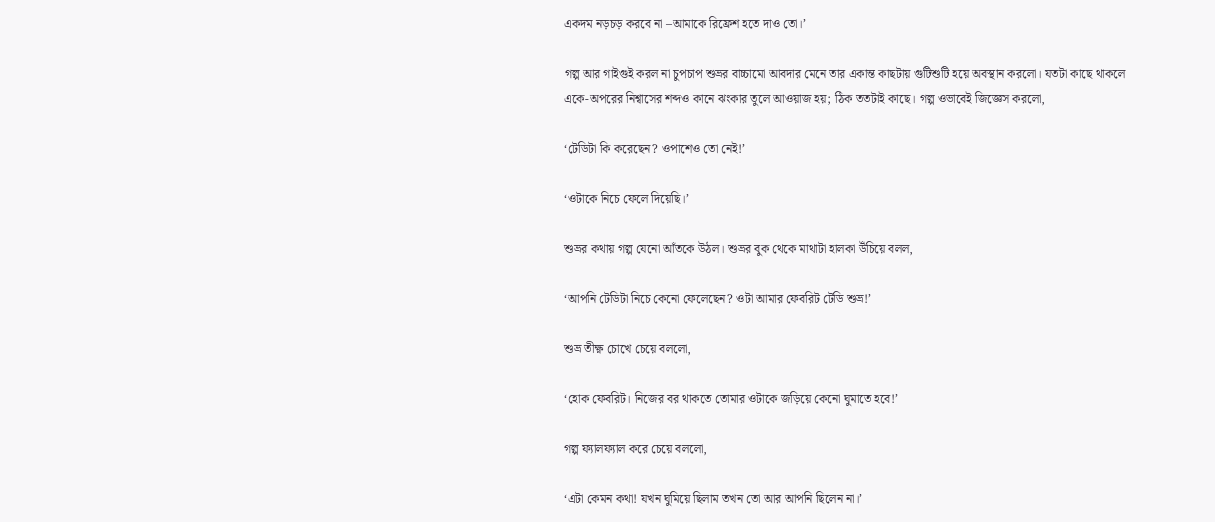একদম নড়চড় করবে না –আমাকে রিফ্রেশ হতে দাও তো।’

গল্প আর গাইগুই করল না চুপচাপ শুভ্রর বাচ্চামো আবদার মেনে তার একান্ত কাছটায় গুটিশুটি হয়ে অবস্থান করলো। যতটা কাছে থাকলে একে-অপরের নিশ্বাসের শব্দও কানে ঝংকার তুলে আওয়াজ হয়; ঠিক ততটাই কাছে। গল্প ওভাবেই জিজ্ঞেস করলো,

‘টেডিটা কি করেছেন? ওপাশেও তো নেই!’

‘ওটাকে নিচে ফেলে দিয়েছি।’

শুভ্রর কথায় গল্প যেনো আঁতকে উঠল। শুভ্রর বুক থেকে মাথাটা হালকা উঁচিয়ে বলল,

‘আপনি টেডিটা নিচে কেনো ফেলেছেন? ওটা আমার ফেবরিট টেডি শুভ্র!’

শুভ্র তীক্ষ্ণ চোখে চেয়ে বললো,

‘হোক ফেবরিট। নিজের বর থাকতে তোমার ওটাকে জড়িয়ে কেনো ঘুমাতে হবে!’

গল্প ফ্যালফ্যাল করে চেয়ে বললো,

‘এটা কেমন কথা! যখন ঘুমিয়ে ছিলাম তখন তো আর আপনি ছিলেন না।’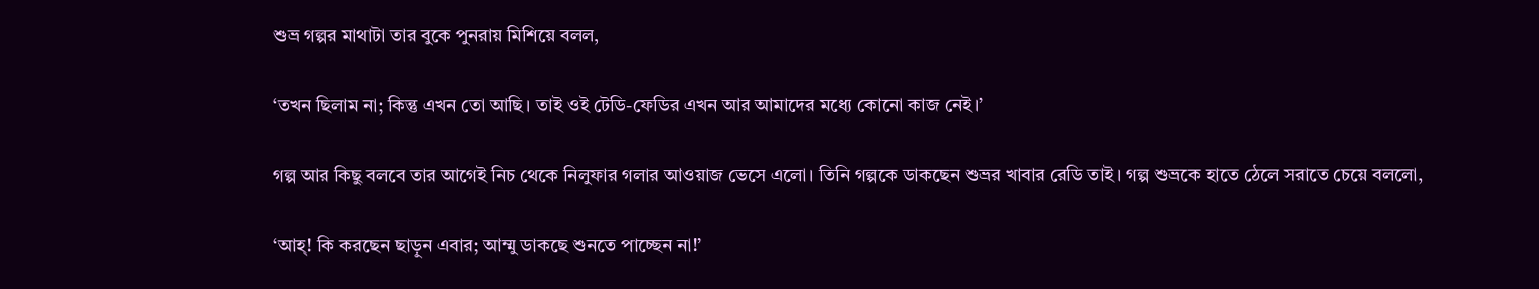শুভ্র গল্পর মাথাটা তার বুকে পুনরায় মিশিয়ে বলল,

‘তখন ছিলাম না; কিন্তু এখন তো আছি। তাই ওই টেডি-ফেডির এখন আর আমাদের মধ্যে কোনো কাজ নেই।’

গল্প আর কিছু বলবে তার আগেই নিচ থেকে নিলুফার গলার আওয়াজ ভেসে এলো। তিনি গল্পকে ডাকছেন শুভ্রর খাবার রেডি তাই। গল্প শুভ্রকে হাতে ঠেলে সরাতে চেয়ে বললো,

‘আহ্! কি করছেন ছাড়ুন এবার; আম্মু ডাকছে শুনতে পাচ্ছেন না!’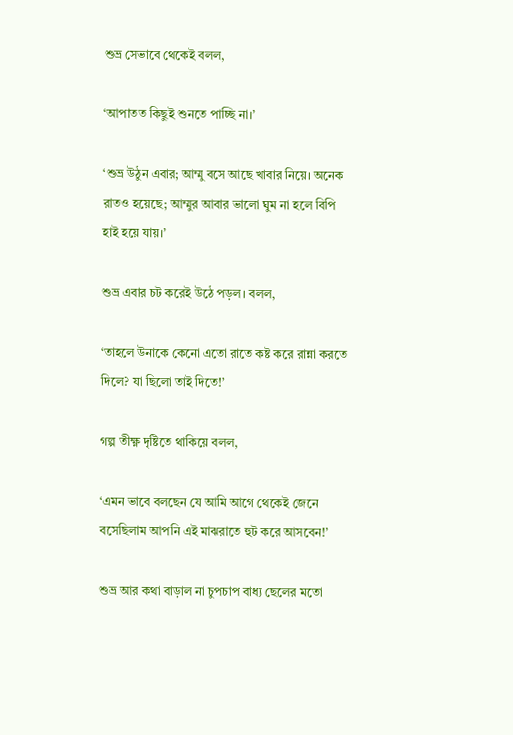শুভ্র সেভাবে থেকেই বলল,

‘আপাতত কিছুই শুনতে পাচ্ছি না।’

‘শুভ্র উঠুন এবার; আম্মু বসে আছে খাবার নিয়ে। অনেক রাতও হয়েছে; আম্মুর আবার ভালো ঘুম না হলে বিপি হাই হয়ে যায়।’

শুভ্র এবার চট করেই উঠে পড়ল। বলল,

‘তাহলে উনাকে কেনো এতো রাতে কষ্ট করে রান্না করতে দিলে? যা ছিলো তাই দিতে!’

গল্প তীক্ষ্ণ দৃষ্টিতে থাকিয়ে বলল,

‘এমন ভাবে বলছেন যে আমি আগে থেকেই জেনে বসেছিলাম আপনি এই মাঝরাতে হুট করে আসবেন!’

শুভ্র আর কথা বাড়াল না চুপচাপ বাধ্য ছেলের মতো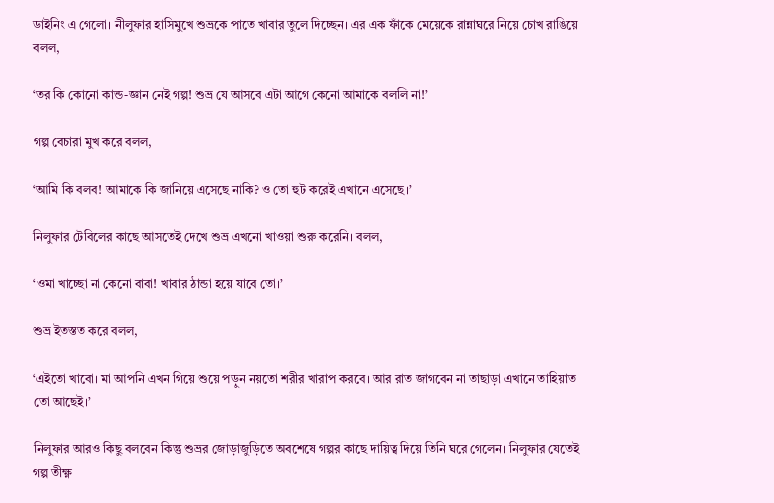ডাইনিং এ গেলো। নীলুফার হাসিমুখে শুভ্রকে পাতে খাবার তুলে দিচ্ছেন। এর এক ফাঁকে মেয়েকে রান্নাঘরে নিয়ে চোখ রাঙিয়ে বলল,

‘তর কি কোনো কান্ড-জ্ঞান নেই গল্প! শুভ্র যে আসবে এটা আগে কেনো আমাকে বললি না!’

গল্প বেচারা মুখ করে বলল,

‘আমি কি বলব! আমাকে কি জানিয়ে এসেছে নাকি? ও তো হুট করেই এখানে এসেছে।’

নিলুফার টেবিলের কাছে আসতেই দেখে শুভ্র এখনো খাওয়া শুরু করেনি। বলল,

‘ওমা খাচ্ছো না কেনো বাবা! খাবার ঠান্ডা হয়ে যাবে তো।’

শুভ্র ইতস্তত করে বলল,

‘এইতো খাবো। মা আপনি এখন গিয়ে শুয়ে পড়ুন নয়তো শরীর খারাপ করবে। আর রাত জাগবেন না তাছাড়া এখানে তাহিয়াত তো আছেই।’

নিলুফার আরও কিছু বলবেন কিন্তু শুভ্রর জোড়াজুড়িতে অবশেষে গল্পর কাছে দায়িত্ব দিয়ে তিনি ঘরে গেলেন। নিলুফার যেতেই গল্প তীক্ষ্ণ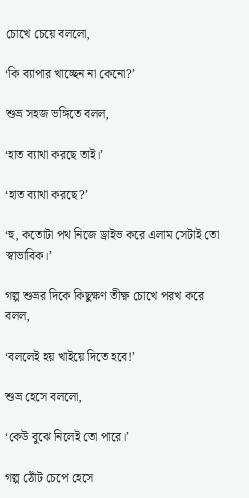চোখে চেয়ে বললো,

‘কি ব্যাপার খাচ্ছেন না কেনো?’

শুভ্র সহজ ভঙ্গিতে বলল,

‘হাত ব্যাথা করছে তাই।’

‘হাত ব্যাথা করছে?’

‘হু, কতোটা পথ নিজে ড্রাইভ করে এলাম সেটাই তো স্বাভাবিক।’

গল্প শুভ্রর দিকে কিছুক্ষণ তীক্ষ্ণ চোখে পরখ করে বলল,

‘বললেই হয় খাইয়ে দিতে হবে!’

শুভ্র হেসে বললো,

‘কেউ বুঝে নিলেই তো পারে।’

গল্প ঠোঁট চেপে হেসে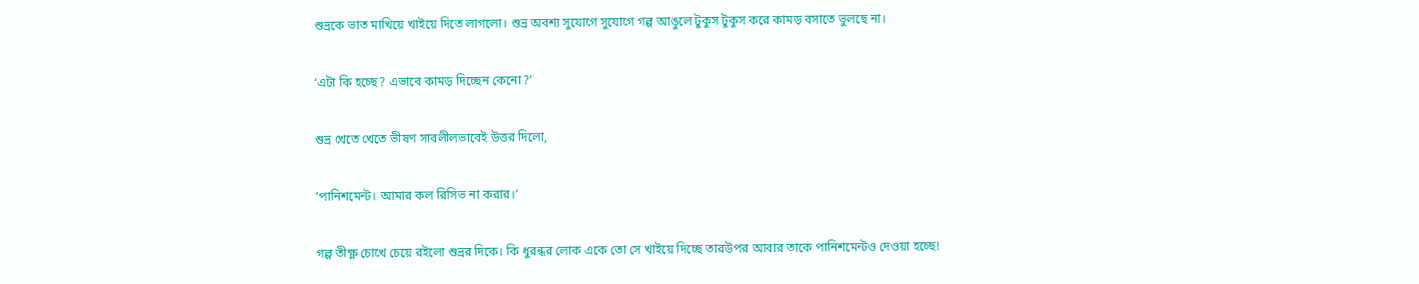শুভ্রকে ভাত মাখিয়ে খাইয়ে দিতে লাগলো। শুভ্র অবশ্য সুযোগে সুযোগে গল্প আঙুলে টুকুস টুকুস করে কামড় বসাতে ভুলছে না।

‘এটা কি হচ্ছে? এভাবে কামড় দিচ্ছেন কেনো?’

শুভ্র খেতে খেতে ভীষণ সাবলীলভাবেই উত্তর দিলো,

‘পানিশমেন্ট। আমার কল রিসিভ না করার।’

গল্প তীক্ষ্ণ চোখে চেয়ে রইলো শুভ্রর দিকে। কি ধুরন্ধর লোক একে তো সে খাইয়ে দিচ্ছে তারউপর আবার তাকে পানিশমেন্টও দেওয়া হচ্ছে!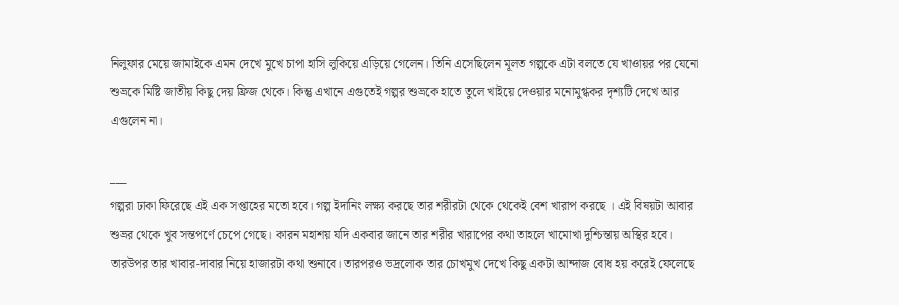নিলুফার মেয়ে জামাইকে এমন দেখে মুখে চাপা হাসি লুকিয়ে এড়িয়ে গেলেন। তিনি এসেছিলেন মূলত গল্পকে এটা বলতে যে খাওায়র পর যেনো শুভ্রকে মিষ্টি জাতীয় কিছু দেয় ফ্রিজ থেকে। কিন্তু এখানে এগুতেই গল্পর শুভ্রকে হাতে তুলে খাইয়ে দেওয়ার মনোমুগ্ধকর দৃশ্যটি দেখে আর এগুলেন না।

___
গল্পরা ঢাকা ফিরেছে এই এক সপ্তাহের মতো হবে। গল্প ইদানিং লক্ষ্য করছে তার শরীরটা থেকে থেকেই বেশ খারাপ করছে । এই বিষয়টা আবার শুভ্রর থেকে খুব সন্তপর্ণে চেপে গেছে। কারন মহাশয় যদি একবার জানে তার শরীর খারাপের কথা তাহলে খামোখা দুশ্চিন্তায় অস্থির হবে। তারউপর তার খাবার-দাবার নিয়ে হাজারটা কথা শুনাবে। তারপরও ভদ্রলোক তার চোখমুখ দেখে কিছু একটা আন্দাজ বোধ হয় করেই ফেলেছে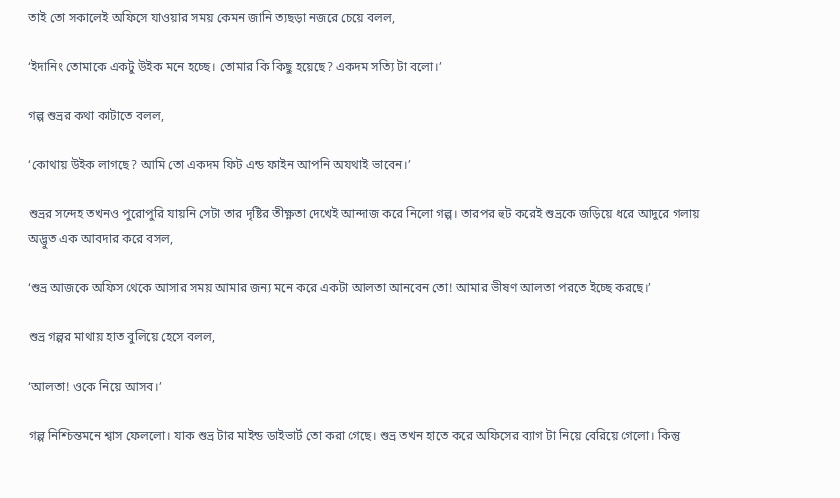তাই তো সকালেই অফিসে যাওয়ার সময় কেমন জানি ত্যছড়া নজরে চেয়ে বলল,

‘ইদানিং তোমাকে একটু উইক মনে হচ্ছে। তোমার কি কিছু হয়েছে? একদম সত্যি টা বলো।’

গল্প শুভ্রর কথা কাটাতে বলল,

‘কোথায় উইক লাগছে? আমি তো একদম ফিট এন্ড ফাইন আপনি অযথাই ভাবেন।’

শুভ্রর সন্দেহ তখনও পুরোপুরি যায়নি সেটা তার দৃষ্টির তীক্ষ্ণতা দেখেই আন্দাজ করে নিলো গল্প। তারপর হুট করেই শুভ্রকে জড়িয়ে ধরে আদুরে গলায় অদ্ভুত এক আবদার করে বসল,

‘শুভ্র আজকে অফিস থেকে আসার সময় আমার জন্য মনে করে একটা আলতা আনবেন তো! আমার ভীষণ আলতা পরতে ইচ্ছে করছে।’

শুভ্র গল্পর মাথায় হাত বুলিয়ে হেসে বলল,

‘আলতা! ওকে নিয়ে আসব।’

গল্প নিশ্চিন্তমনে শ্বাস ফেললো। যাক শুভ্র টার মাইন্ড ডাইভার্ট তো করা গেছে। শুভ্র তখন হাতে করে অফিসের ব্যাগ টা নিয়ে বেরিয়ে গেলো। কিন্তু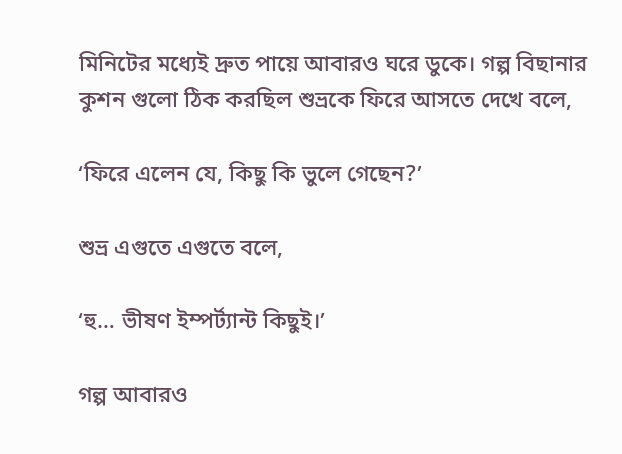মিনিটের মধ্যেই দ্রুত পায়ে আবারও ঘরে ডুকে। গল্প বিছানার কুশন গুলো ঠিক করছিল শুভ্রকে ফিরে আসতে দেখে বলে,

‘ফিরে এলেন যে, কিছু কি ভুলে গেছেন?’

শুভ্র এগুতে এগুতে বলে,

‘হু… ভীষণ ইম্পর্ট্যান্ট কিছুই।’

গল্প আবারও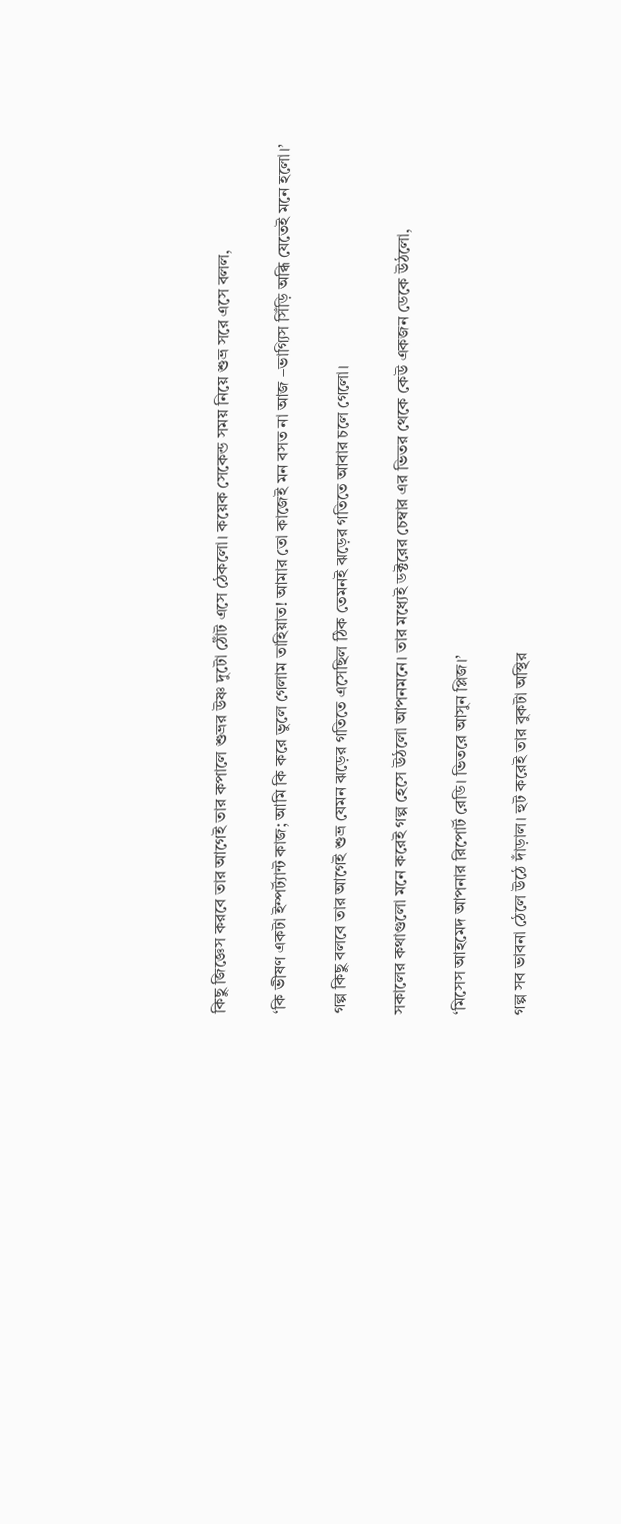কিছু জিজ্ঞেস করবে তার আগেই তার কপালে শুভ্রর উষ্ণ দুটো ঠোঁট এসে ঠেকলো। কয়েক সেকেন্ড সময় নিয়ে শুভ্র সরে এসে বলল,

‘কি ভীষণ একটা ইম্পর্ট্যান্ট কাজ; আমি কি করে ভুলে গেলাম তাহিয়াত! আমার তো কাজেই মন বসত না আজ –ভাগ্যিস সিঁড়ি অব্ধি যেতেই মনে হলো।’

গল্প কিছু বলবে তার আগেই শুভ্র যেমন ঝড়ের গতিতে এসেছিল ঠিক তেমনই ঝড়ের গতিতে আবার চলে গেলো।

সকালের কথাগুলো মনে করেই গল্প হেসে উঠলো আপনমনে। তার মধ্যেই ডক্টরের চেম্বার এর ভিতর থেকে কেউ একজন ডেকে উঠলো,

‘মিসেস আহমেদ আপনার রিপোর্ট রেডি। ভিতরে আসুন প্লিজ।’

গল্প সব ভাবনা ঠেলে উঠে দাঁড়াল। হুট করেই তার বুকটা অস্থির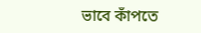ভাবে কাঁপতে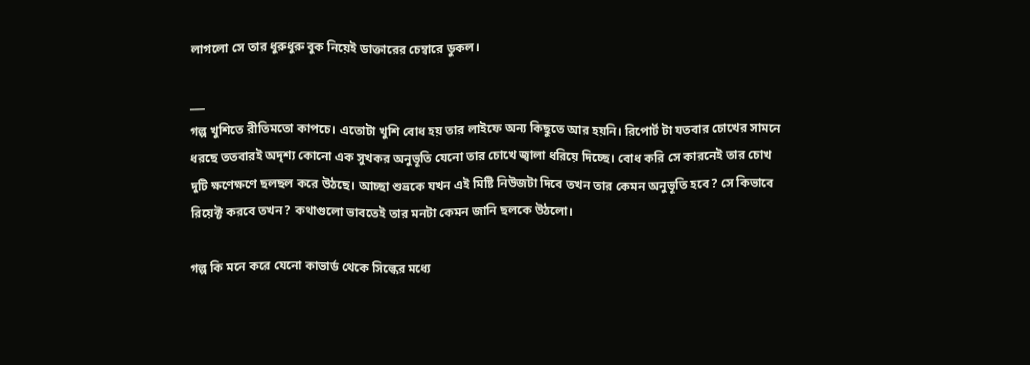লাগলো সে তার ধুরুধুরু বুক নিয়েই ডাক্তারের চেম্বারে ডুকল।

___
গল্প খুশিতে রীতিমতো কাপচে। এতোটা খুশি বোধ হয় তার লাইফে অন্য কিছুতে আর হয়নি। রিপোর্ট টা যতবার চোখের সামনে ধরছে ততবারই অদৃশ্য কোনো এক সুখকর অনুভূতি যেনো তার চোখে জ্বালা ধরিয়ে দিচ্ছে। বোধ করি সে কারনেই তার চোখ দুটি ক্ষণেক্ষণে ছলছল করে উঠছে। আচ্ছা শুভ্রকে যখন এই মিষ্টি নিউজটা দিবে তখন তার কেমন অনুভূতি হবে? সে কিভাবে রিয়েক্ট করবে তখন? কথাগুলো ভাবতেই তার মনটা কেমন জানি ছলকে উঠলো।

গল্প কি মনে করে যেনো কাভার্ড থেকে সিল্কের মধ্যে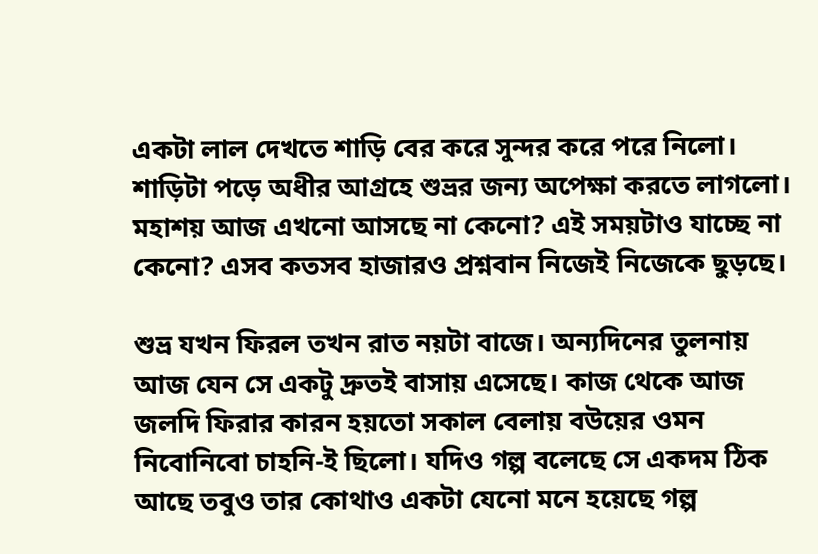একটা লাল দেখতে শাড়ি বের করে সুন্দর করে পরে নিলো। শাড়িটা পড়ে অধীর আগ্রহে শুভ্রর জন্য অপেক্ষা করতে লাগলো। মহাশয় আজ এখনো আসছে না কেনো? এই সময়টাও যাচ্ছে না কেনো? এসব কতসব হাজারও প্রশ্নবান নিজেই নিজেকে ছুড়ছে।

শুভ্র যখন ফিরল তখন রাত নয়টা বাজে। অন্যদিনের তুলনায় আজ যেন সে একটু দ্রুতই বাসায় এসেছে। কাজ থেকে আজ জলদি ফিরার কারন হয়তো সকাল বেলায় বউয়ের ওমন নিবোনিবো চাহনি-ই ছিলো। যদিও গল্প বলেছে সে একদম ঠিক আছে তবুও তার কোথাও একটা যেনো মনে হয়েছে গল্প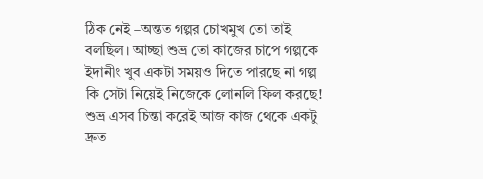ঠিক নেই –অন্তত গল্পর চোখমুখ তো তাই বলছিল। আচ্ছা শুভ্র তো কাজের চাপে গল্পকে ইদানীং খুব একটা সময়ও দিতে পারছে না গল্প কি সেটা নিয়েই নিজেকে লোনলি ফিল করছে! শুভ্র এসব চিন্তা করেই আজ কাজ থেকে একটু দ্রুত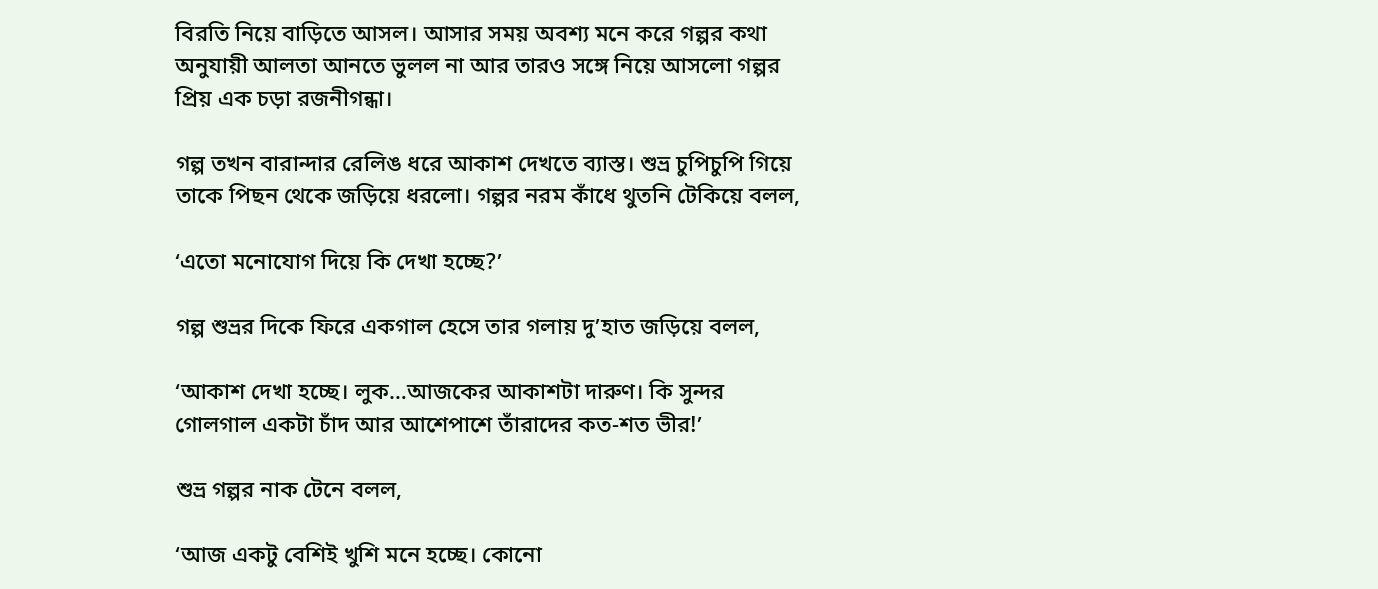বিরতি নিয়ে বাড়িতে আসল। আসার সময় অবশ্য মনে করে গল্পর কথা অনুযায়ী আলতা আনতে ভুলল না আর তারও সঙ্গে নিয়ে আসলো গল্পর প্রিয় এক চড়া রজনীগন্ধা।

গল্প তখন বারান্দার রেলিঙ ধরে আকাশ দেখতে ব্যাস্ত। শুভ্র চুপিচুপি গিয়ে তাকে পিছন থেকে জড়িয়ে ধরলো। গল্পর নরম কাঁধে থুতনি টেকিয়ে বলল,

‘এতো মনোযোগ দিয়ে কি দেখা হচ্ছে?’

গল্প শুভ্রর দিকে ফিরে একগাল হেসে তার গলায় দু’হাত জড়িয়ে বলল,

‘আকাশ দেখা হচ্ছে। লুক…আজকের আকাশটা দারুণ। কি সুন্দর গোলগাল একটা চাঁদ আর আশেপাশে তাঁরাদের কত-শত ভীর!’

শুভ্র গল্পর নাক টেনে বলল,

‘আজ একটু বেশিই খুশি মনে হচ্ছে। কোনো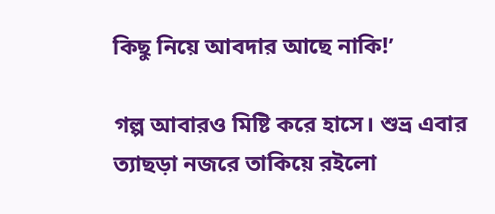কিছু নিয়ে আবদার আছে নাকি!’

গল্প আবারও মিষ্টি করে হাসে। শুভ্র এবার ত্যাছড়া নজরে তাকিয়ে রইলো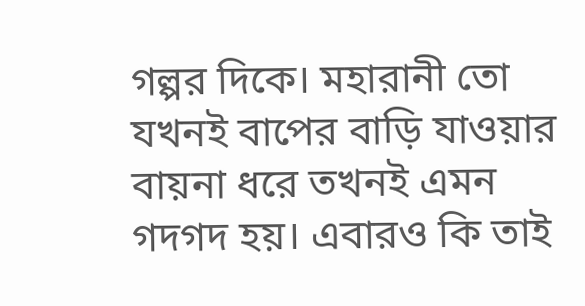গল্পর দিকে। মহারানী তো যখনই বাপের বাড়ি যাওয়ার বায়না ধরে তখনই এমন গদগদ হয়। এবারও কি তাই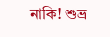নাকি! শুভ্র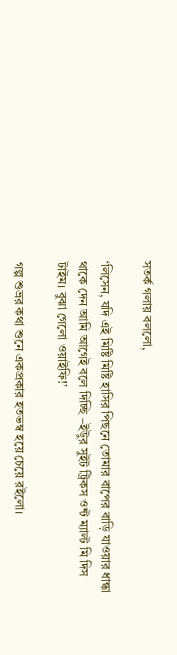সতর্ক গলায় বললো,

‘লিসেন, যদি এই মিষ্টি মিষ্টি হাসির পিছনে তোমার বাপের বাড়ি যাওয়ার ধান্ধা থাকে দেন আমি আগেই বলে দিচ্ছি –ইউুর সুইট ট্রিকস ওন্ট ম্যাল্ট মি দিস টাইম। বুঝা গেলো ওয়াইফি!’

গল্প শুভ্রর কথা শুনে একপ্রকার হতভম্ব হয়ে চেয়ে রইলো।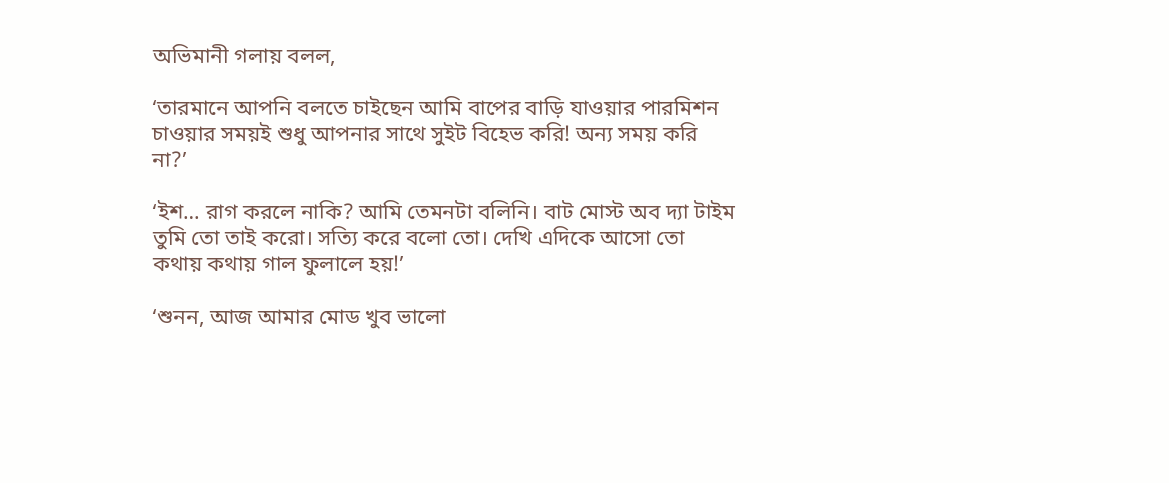অভিমানী গলায় বলল,

‘তারমানে আপনি বলতে চাইছেন আমি বাপের বাড়ি যাওয়ার পারমিশন চাওয়ার সময়ই শুধু আপনার সাথে সুইট বিহেভ করি! অন্য সময় করি না?’

‘ইশ… রাগ করলে নাকি? আমি তেমনটা বলিনি। বাট মোস্ট অব দ্যা টাইম তুমি তো তাই করো। সত্যি করে বলো তো। দেখি এদিকে আসো তো কথায় কথায় গাল ফুলালে হয়!’

‘শুনন, আজ আমার মোড খুব ভালো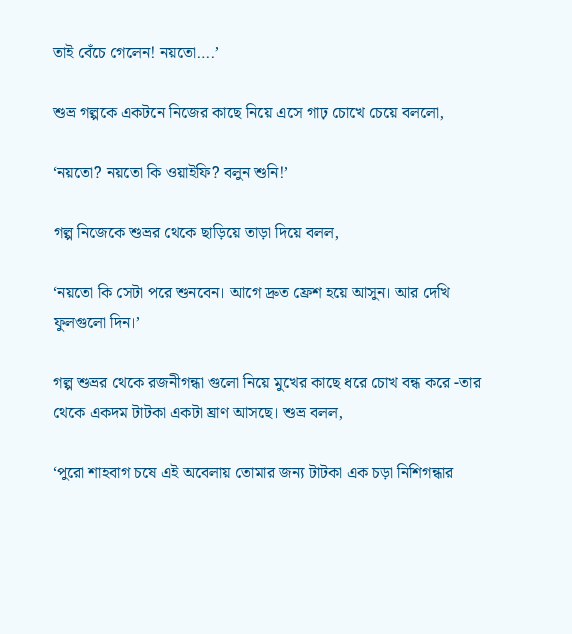তাই বেঁচে গেলেন! নয়তো….’

শুভ্র গল্পকে একটনে নিজের কাছে নিয়ে এসে গাঢ় চোখে চেয়ে বললো,

‘নয়তো? নয়তো কি ওয়াইফি? বলুন শুনি!’

গল্প নিজেকে শুভ্রর থেকে ছাড়িয়ে তাড়া দিয়ে বলল,

‘নয়তো কি সেটা পরে শুনবেন। আগে দ্রুত ফ্রেশ হয়ে আসুন। আর দেখি ফুলগুলো দিন।’

গল্প শুভ্রর থেকে রজনীগন্ধা গুলো নিয়ে মুখের কাছে ধরে চোখ বন্ধ করে -তার থেকে একদম টাটকা একটা ঘ্রাণ আসছে। শুভ্র বলল,

‘পুরো শাহবাগ চষে এই অবেলায় তোমার জন্য টাটকা এক চড়া নিশিগন্ধার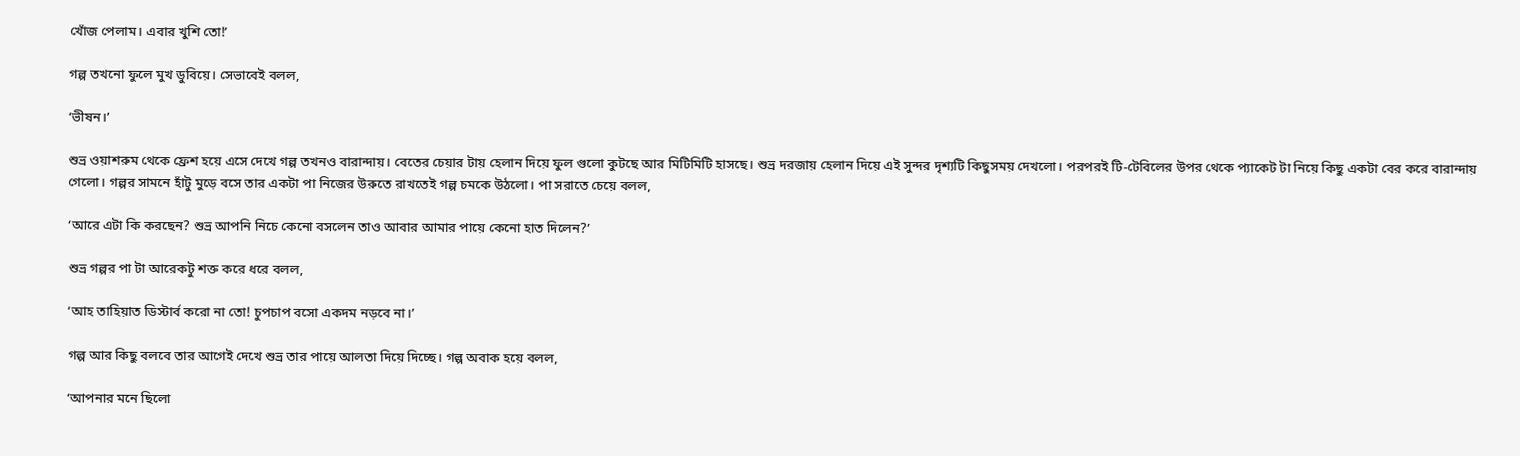খোঁজ পেলাম। এবার খুশি তো!’

গল্প তখনো ফুলে মুখ ডুবিয়ে। সেভাবেই বলল,

‘ভীষন।’

শুভ্র ওয়াশরুম থেকে ফ্রেশ হয়ে এসে দেখে গল্প তখনও বারান্দায়। বেতের চেয়ার টায় হেলান দিয়ে ফুল গুলো কুটছে আর মিটিমিটি হাসছে। শুভ্র দরজায় হেলান দিয়ে এই সুন্দর দৃশ্যটি কিছুসময় দেখলো। পরপরই টি-টেবিলের উপর থেকে প্যাকেট টা নিয়ে কিছু একটা বের করে বারান্দায় গেলো। গল্পর সামনে হাঁটু মুড়ে বসে তার একটা পা নিজের উরুতে রাখতেই গল্প চমকে উঠলো। পা সরাতে চেয়ে বলল,

‘আরে এটা কি করছেন? শুভ্র আপনি নিচে কেনো বসলেন তাও আবার আমার পায়ে কেনো হাত দিলেন?’

শুভ্র গল্পর পা টা আরেকটু শক্ত করে ধরে বলল,

‘আহ তাহিয়াত ডিস্টার্ব করো না তো! চুপচাপ বসো একদম নড়বে না।’

গল্প আর কিছু বলবে তার আগেই দেখে শুভ্র তার পায়ে আলতা দিয়ে দিচ্ছে। গল্প অবাক হয়ে বলল,

‘আপনার মনে ছিলো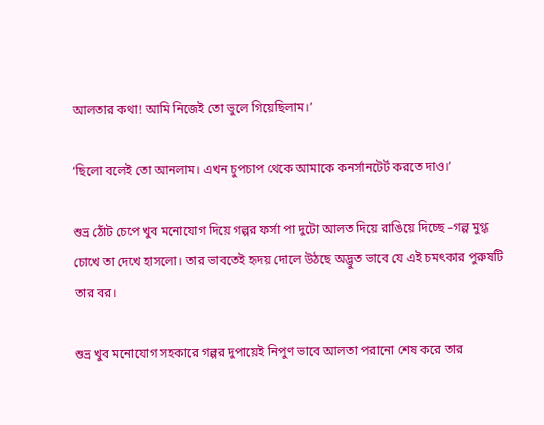আলতার কথা! আমি নিজেই তো ভুলে গিয়েছিলাম।’

‘ছিলো বলেই তো আনলাম। এখন চুপচাপ থেকে আমাকে কনর্সানটের্ট করতে দাও।’

শুভ্র ঠোঁট চেপে খুব মনোযোগ দিয়ে গল্পর ফর্সা পা দুটো আলত দিয়ে রাঙিয়ে দিচ্ছে –গল্প মুগ্ধ চোখে তা দেখে হাসলো। তার ভাবতেই হৃদয় দোলে উঠছে অদ্ভুত ভাবে যে এই চমৎকার পুরুষটি তার বর।

শুভ্র খুব মনোযোগ সহকারে গল্পর দুপায়েই নিপুণ ভাবে আলতা পরানো শেষ করে তার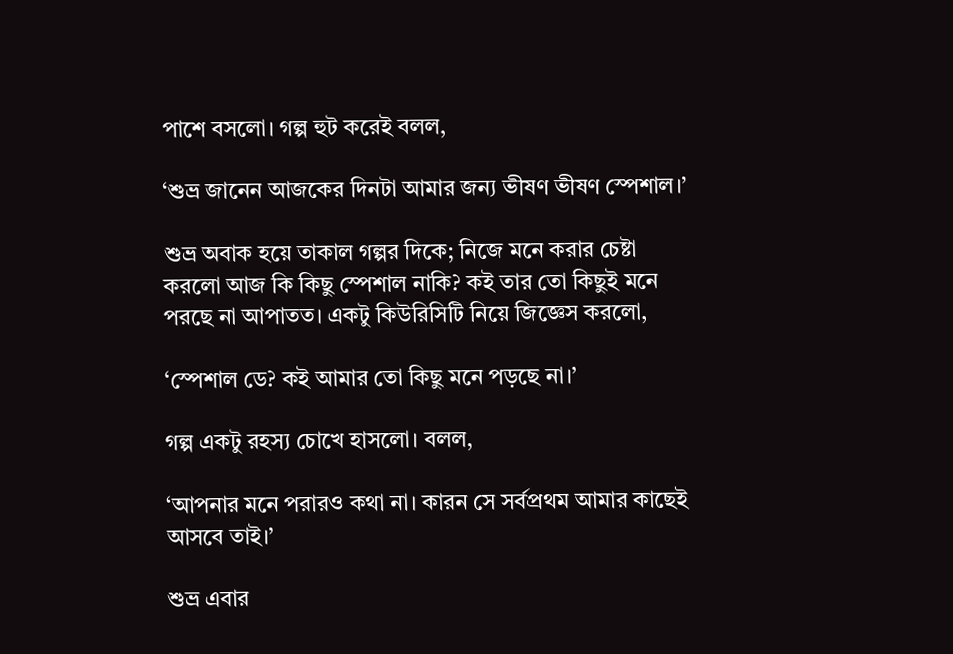পাশে বসলো। গল্প হুট করেই বলল,

‘শুভ্র জানেন আজকের দিনটা আমার জন্য ভীষণ ভীষণ স্পেশাল।’

শুভ্র অবাক হয়ে তাকাল গল্পর দিকে; নিজে মনে করার চেষ্টা করলো আজ কি কিছু স্পেশাল নাকি? কই তার তো কিছুই মনে পরছে না আপাতত। একটু কিউরিসিটি নিয়ে জিজ্ঞেস করলো,

‘স্পেশাল ডে? কই আমার তো কিছু মনে পড়ছে না।’

গল্প একটু রহস্য চোখে হাসলো। বলল,

‘আপনার মনে পরারও কথা না। কারন সে সর্বপ্রথম আমার কাছেই আসবে তাই।’

শুভ্র এবার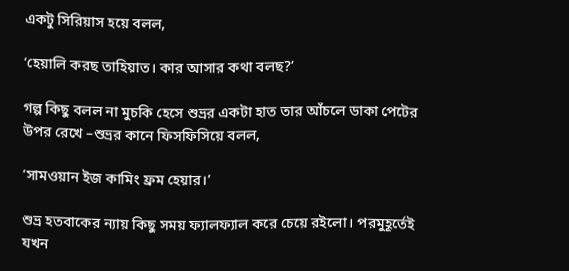একটু সিরিয়াস হয়ে বলল,

‘হেয়ালি করছ তাহিয়াত। কার আসার কথা বলছ?’

গল্প কিছু বলল না মুচকি হেসে শুভ্রর একটা হাত তার আঁচলে ডাকা পেটের উপর রেখে –শুভ্রর কানে ফিসফিসিয়ে বলল,

‘সামওয়ান ইজ কামিং ফ্রম হেয়ার।’

শুভ্র হতবাকের ন্যায় কিছু সময় ফ্যালফ্যাল করে চেয়ে রইলো। পরমুহূর্তেই যখন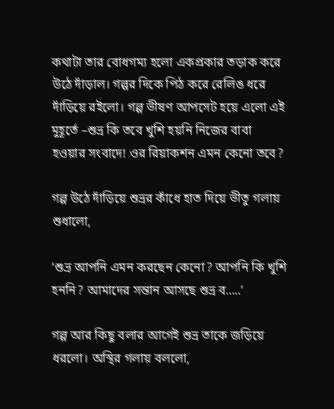কথাটা তার বোধগম্য হলো একপ্রকার তড়াক করে উঠে দাঁড়াল। গল্পর দিকে পিঠ করে রেলিঙ ধরে দাঁড়িয়ে রইলো। গল্প ভীষণ আপসেট হয়ে এলো এই মুহূর্তে –শুভ্র কি তবে খুশি হয়নি নিজের বাবা হওয়ার সংবাদে! ওর রিয়াকশন এমন কেনো তবে?

গল্প উঠে দাঁড়িয়ে শুভ্রর কাঁধে হাত দিয়ে ভীতু গলায় শুধালো,

‘শুভ্র আপনি এমন করছেন কেনো? আপনি কি খুশি হননি? আমাদের সন্তান আসছে শুভ্র ব…..’

গল্প আর কিছু বলার আগেই শুভ্র তাকে জড়িয়ে ধরলো। অস্থির গলায় বললো,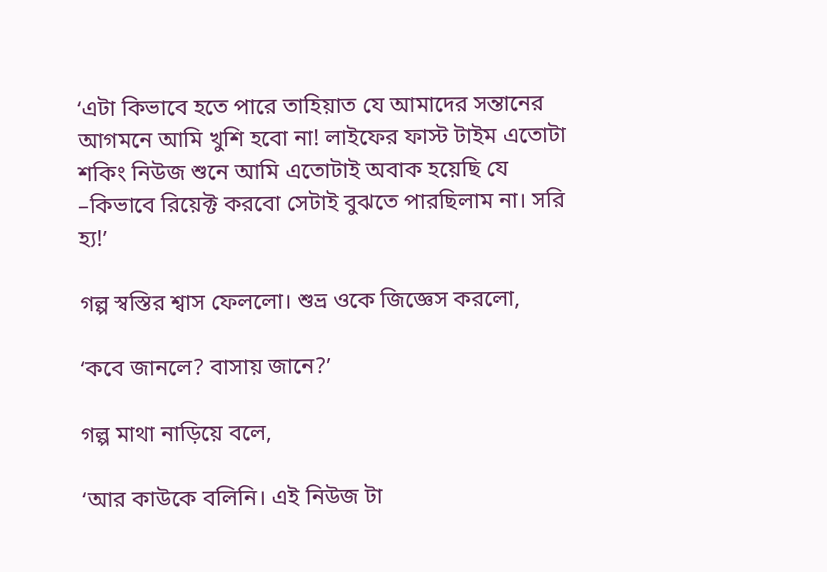‘এটা কিভাবে হতে পারে তাহিয়াত যে আমাদের সন্তানের আগমনে আমি খুশি হবো না! লাইফের ফাস্ট টাইম এতোটা শকিং নিউজ শুনে আমি এতোটাই অবাক হয়েছি যে –কিভাবে রিয়েক্ট করবো সেটাই বুঝতে পারছিলাম না। সরি হ্য!’

গল্প স্বস্তির শ্বাস ফেললো। শুভ্র ওকে জিজ্ঞেস করলো,

‘কবে জানলে? বাসায় জানে?’

গল্প মাথা নাড়িয়ে বলে,

‘আর কাউকে বলিনি। এই নিউজ টা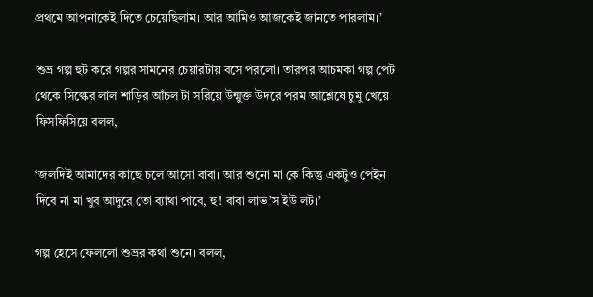প্রথমে আপনাকেই দিতে চেয়েছিলাম। আর আমিও আজকেই জানতে পারলাম।’

শুভ্র গল্প হুট করে গল্পর সামনের চেয়ারটায় বসে পরলো। তারপর আচমকা গল্প পেট থেকে সিল্কের লাল শাড়ির আঁচল টা সরিয়ে উন্মুক্ত উদরে পরম আশ্লেষে চুমু খেয়ে ফিসফিসিয়ে বলল,

‘জলদিই আমাদের কাছে চলে আসো বাবা। আর শুনো মা কে কিন্তু একটুও পেইন দিবে না মা খুব আদুরে তো ব্যাথা পাবে, হু! বাবা লাভ’স ইউ লট।’

গল্প হেসে ফেললো শুভ্রর কথা শুনে। বলল,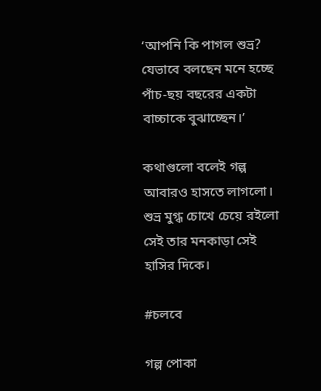‘আপনি কি পাগল শুভ্র? যেভাবে বলছেন মনে হচ্ছে পাঁচ-ছয় বছরের একটা বাচ্চাকে বুঝাচ্ছেন।’

কথাগুলো বলেই গল্প আবারও হাসতে লাগলো। শুভ্র মুগ্ধ চোখে চেয়ে রইলো সেই তার মনকাড়া সেই হাসির দিকে।

#চলবে

গল্প পোকা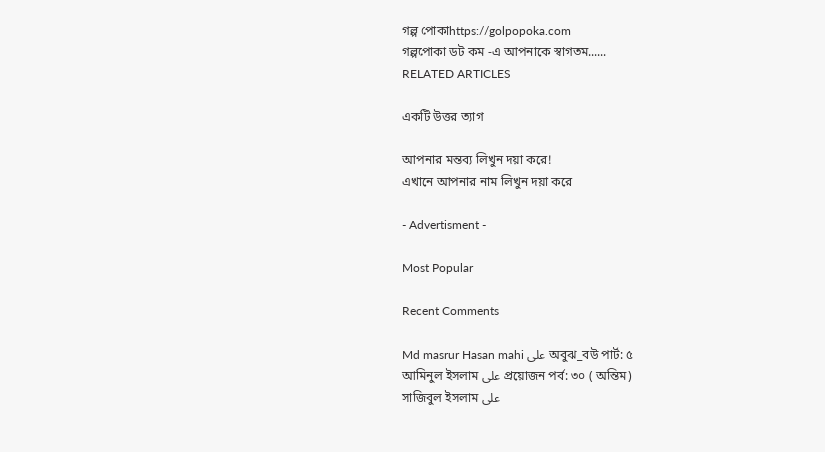গল্প পোকাhttps://golpopoka.com
গল্পপোকা ডট কম -এ আপনাকে স্বাগতম......
RELATED ARTICLES

একটি উত্তর ত্যাগ

আপনার মন্তব্য লিখুন দয়া করে!
এখানে আপনার নাম লিখুন দয়া করে

- Advertisment -

Most Popular

Recent Comments

Md masrur Hasan mahi على অবুঝ_বউ পার্ট: ৫
আমিনুল ইসলাম على প্রয়োজন পর্ব: ৩০ ( অন্তিম)
সাজিবুল ইসলাম على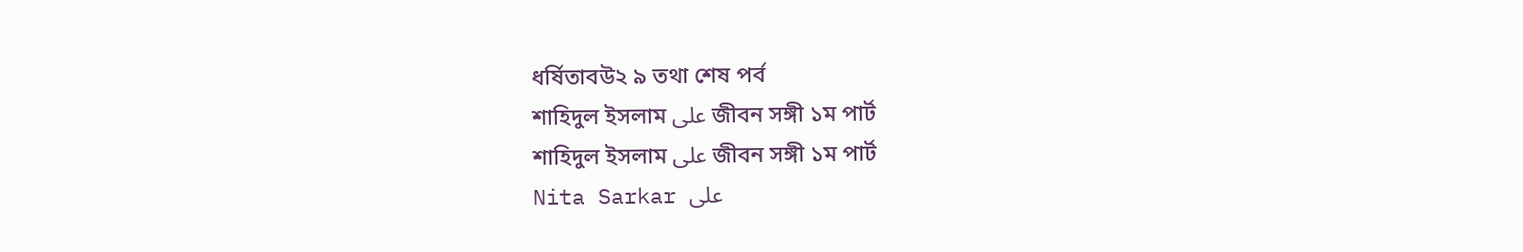ধর্ষিতাবউ২ ৯ তথা শেষ পর্ব
শাহিদুল ইসলাম على জীবন সঙ্গী ১ম পার্ট
শাহিদুল ইসলাম على জীবন সঙ্গী ১ম পার্ট
Nita Sarkar على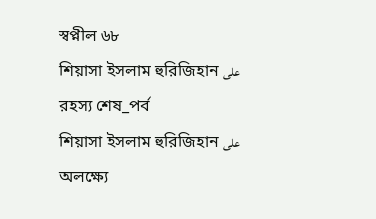স্বপ্নীল ৬৮
শিয়াসা ইসলাম হুরিজিহান على রহস্য শেষ_পর্ব
শিয়াসা ইসলাম হুরিজিহান على অলক্ষ্যে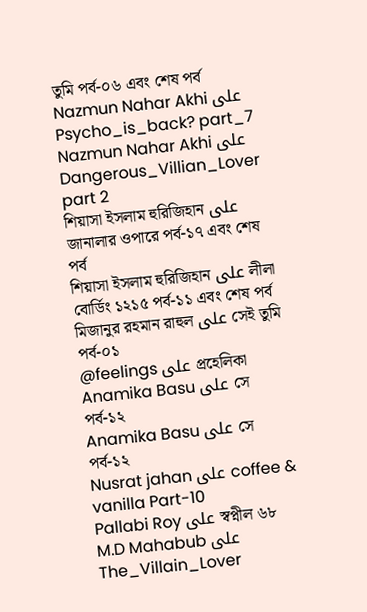তুমি পর্ব-০৬ এবং শেষ পর্ব
Nazmun Nahar Akhi على Psycho_is_back? part_7
Nazmun Nahar Akhi على Dangerous_Villian_Lover part 2
শিয়াসা ইসলাম হুরিজিহান على জানালার ওপারে পর্ব-১৭ এবং শেষ পর্ব
শিয়াসা ইসলাম হুরিজিহান على লীলা বোর্ডিং ১২১৫ পর্ব-১১ এবং শেষ পর্ব
মিজানুর রহমান রাহুল على সেই তুমি পর্ব-০১
@feelings على প্রহেলিকা
Anamika Basu على সে পর্ব-১২
Anamika Basu على সে পর্ব-১২
Nusrat jahan على coffee & vanilla Part-10
Pallabi Roy على স্বপ্নীল ৬৮
M.D Mahabub على The_Villain_Lover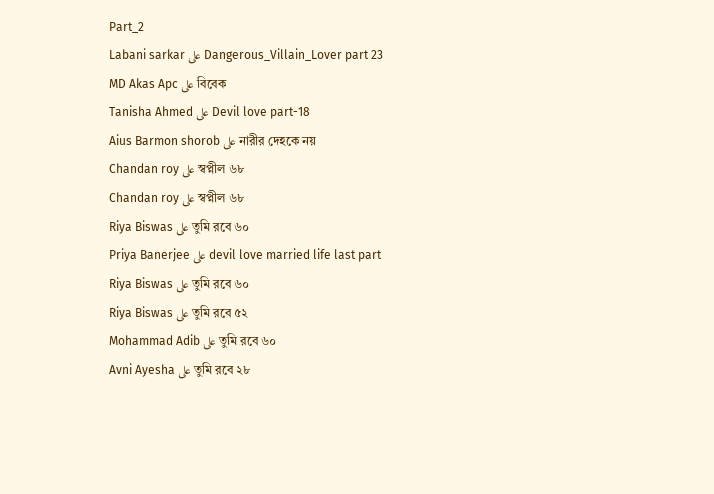Part_2
Labani sarkar على Dangerous_Villain_Lover part 23
MD Akas Apc على বিবেক
Tanisha Ahmed على Devil love part-18
Aius Barmon shorob على নারীর দেহকে নয়
Chandan roy على স্বপ্নীল ৬৮
Chandan roy على স্বপ্নীল ৬৮
Riya Biswas على তুমি রবে ৬০
Priya Banerjee على devil love married life last part
Riya Biswas على তুমি রবে ৬০
Riya Biswas على তুমি রবে ৫২
Mohammad Adib على তুমি রবে ৬০
Avni Ayesha على তুমি রবে ২৮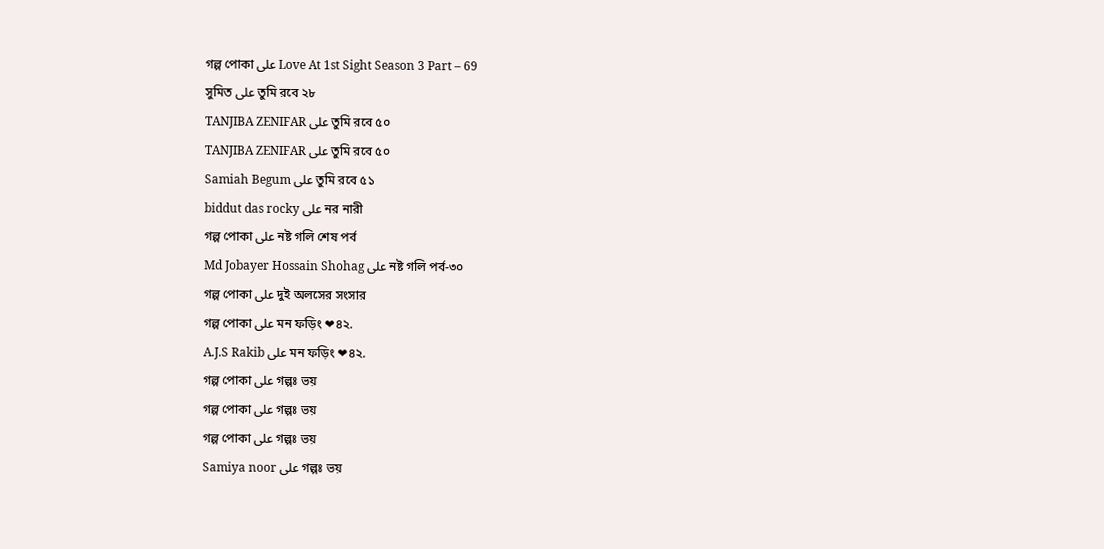গল্প পোকা على Love At 1st Sight Season 3 Part – 69
সুমিত على তুমি রবে ২৮
TANJIBA ZENIFAR على তুমি রবে ৫০
TANJIBA ZENIFAR على তুমি রবে ৫০
Samiah Begum على তুমি রবে ৫১
biddut das rocky على নর নারী
গল্প পোকা على নষ্ট গলি শেষ পর্ব
Md Jobayer Hossain Shohag على নষ্ট গলি পর্ব-৩০
গল্প পোকা على দুই অলসের সংসার
গল্প পোকা على মন ফড়িং ❤৪২.
A.J.S Rakib على মন ফড়িং ❤৪২.
গল্প পোকা على গল্পঃ ভয়
গল্প পোকা على গল্পঃ ভয়
গল্প পোকা على গল্পঃ ভয়
Samiya noor على গল্পঃ ভয়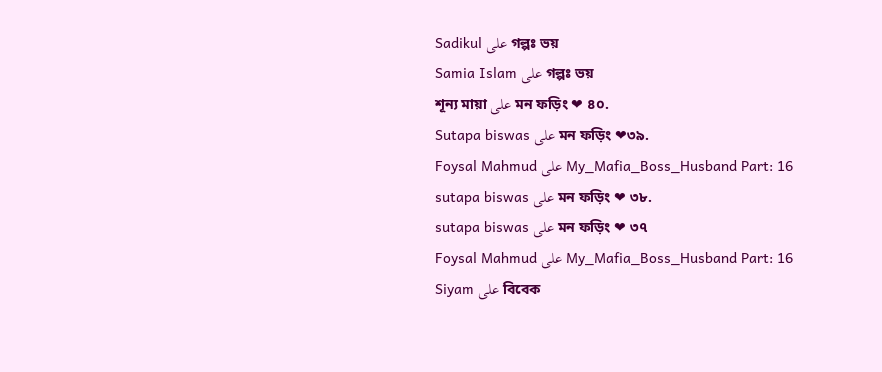Sadikul على গল্পঃ ভয়
Samia Islam على গল্পঃ ভয়
শূন্য মায়া على মন ফড়িং ❤ ৪০.
Sutapa biswas على মন ফড়িং ❤৩৯.
Foysal Mahmud على My_Mafia_Boss_Husband Part: 16
sutapa biswas على মন ফড়িং ❤ ৩৮.
sutapa biswas على মন ফড়িং ❤ ৩৭
Foysal Mahmud على My_Mafia_Boss_Husband Part: 16
Siyam على বিবেক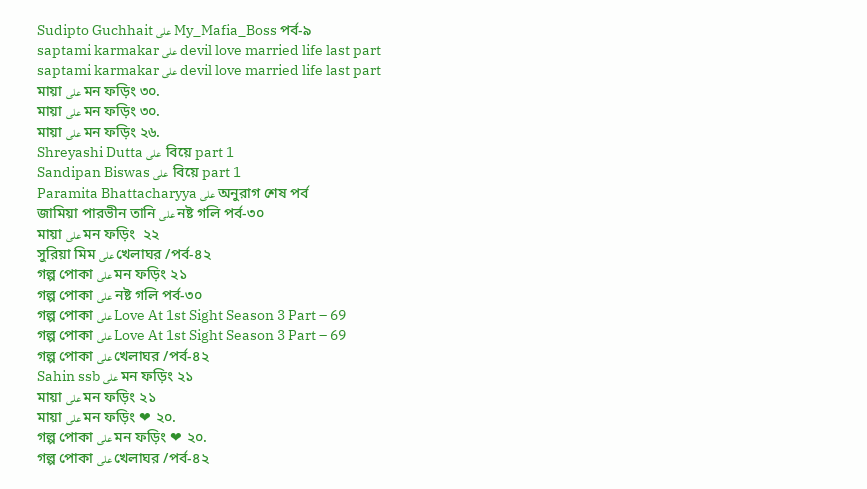Sudipto Guchhait على My_Mafia_Boss পর্ব-৯
saptami karmakar على devil love married life last part
saptami karmakar على devil love married life last part
মায়া على মন ফড়িং ৩০.
মায়া على মন ফড়িং ৩০.
মায়া على মন ফড়িং ২৬.
Shreyashi Dutta على  বিয়ে part 1
Sandipan Biswas على  বিয়ে part 1
Paramita Bhattacharyya على অনুরাগ শেষ পর্ব
জামিয়া পারভীন তানি على নষ্ট গলি পর্ব-৩০
মায়া على মন ফড়িং  ২২
সুরিয়া মিম على খেলাঘর /পর্ব-৪২
গল্প পোকা على মন ফড়িং ২১
গল্প পোকা على নষ্ট গলি পর্ব-৩০
গল্প পোকা على Love At 1st Sight Season 3 Part – 69
গল্প পোকা على Love At 1st Sight Season 3 Part – 69
গল্প পোকা على খেলাঘর /পর্ব-৪২
Sahin ssb على মন ফড়িং ২১
মায়া على মন ফড়িং ২১
মায়া على মন ফড়িং ❤ ২০.
গল্প পোকা على মন ফড়িং ❤ ২০.
গল্প পোকা على খেলাঘর /পর্ব-৪২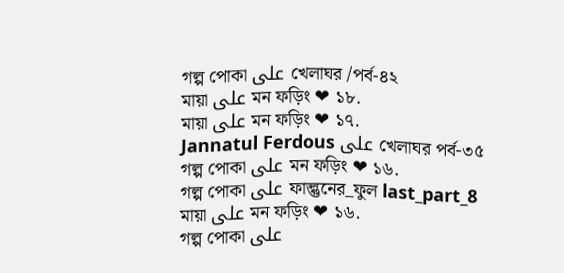গল্প পোকা على খেলাঘর /পর্ব-৪২
মায়া على মন ফড়িং ❤ ১৮.
মায়া على মন ফড়িং ❤ ১৭.
Jannatul Ferdous على খেলাঘর পর্ব-৩৫
গল্প পোকা على মন ফড়িং ❤ ১৬.
গল্প পোকা على ফাল্গুনের_ফুল last_part_8
মায়া على মন ফড়িং ❤ ১৬.
গল্প পোকা على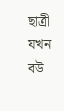ছাত্রী যখন বউ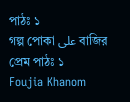পাঠঃ ১
গল্প পোকা على বাজির প্রেম পাঠঃ ১
Foujia Khanom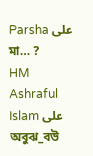Parsha على মা… ?
HM Ashraful Islam على অবুঝ_বউ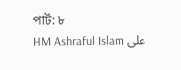পার্ট: ৮
HM Ashraful Islam على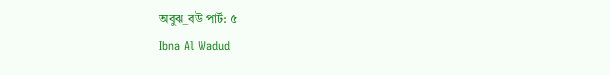অবুঝ_বউ পার্ট: ৫
Ibna Al Wadud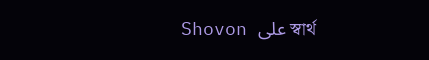Shovon على স্বার্থ